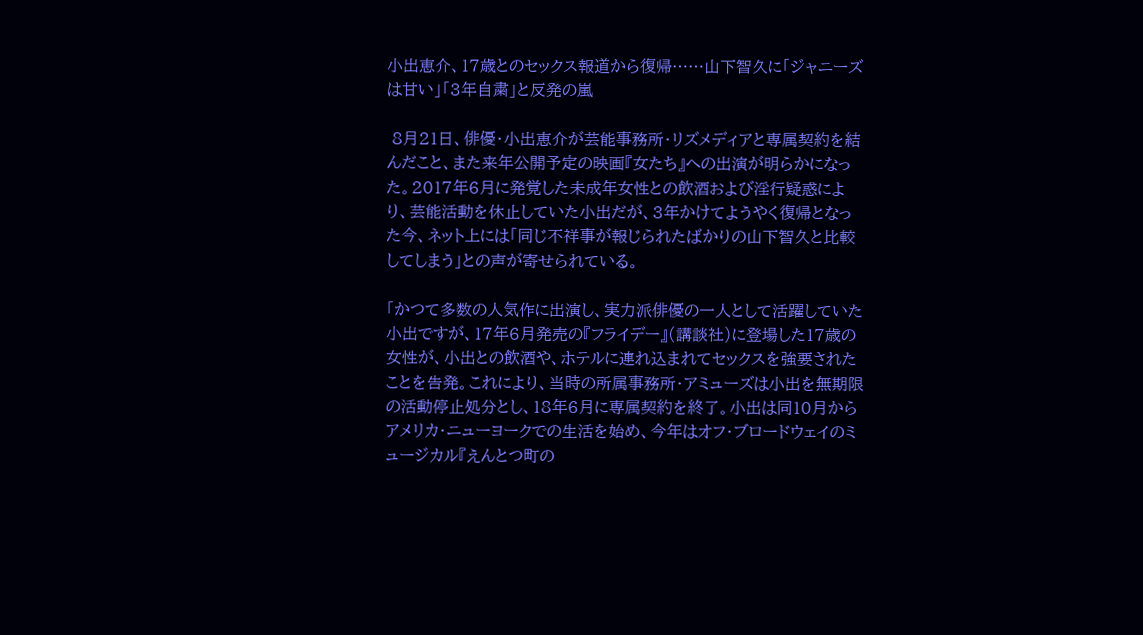小出恵介、17歳とのセックス報道から復帰……山下智久に「ジャニーズは甘い」「3年自粛」と反発の嵐

 8月21日、俳優・小出恵介が芸能事務所・リズメディアと専属契約を結んだこと、また来年公開予定の映画『女たち』への出演が明らかになった。2017年6月に発覚した未成年女性との飲酒および淫行疑惑により、芸能活動を休止していた小出だが、3年かけてようやく復帰となった今、ネット上には「同じ不祥事が報じられたばかりの山下智久と比較してしまう」との声が寄せられている。

「かつて多数の人気作に出演し、実力派俳優の一人として活躍していた小出ですが、17年6月発売の『フライデー』(講談社)に登場した17歳の女性が、小出との飲酒や、ホテルに連れ込まれてセックスを強要されたことを告発。これにより、当時の所属事務所・アミューズは小出を無期限の活動停止処分とし、18年6月に専属契約を終了。小出は同10月からアメリカ・ニューヨークでの生活を始め、今年はオフ・ブロードウェイのミュージカル『えんとつ町の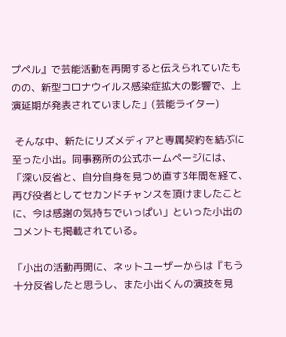プペル』で芸能活動を再開すると伝えられていたものの、新型コロナウイルス感染症拡大の影響で、上演延期が発表されていました」(芸能ライター)

 そんな中、新たにリズメディアと専属契約を結ぶに至った小出。同事務所の公式ホームページには、「深い反省と、自分自身を見つめ直す3年間を経て、再び役者としてセカンドチャンスを頂けましたことに、今は感謝の気持ちでいっぱい」といった小出のコメントも掲載されている。

「小出の活動再開に、ネットユーザーからは『もう十分反省したと思うし、また小出くんの演技を見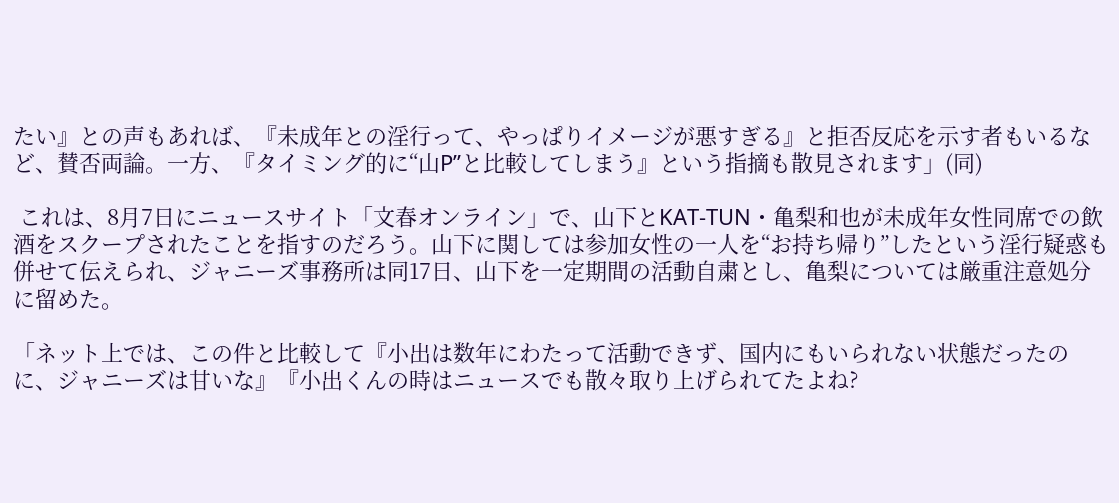たい』との声もあれば、『未成年との淫行って、やっぱりイメージが悪すぎる』と拒否反応を示す者もいるなど、賛否両論。一方、『タイミング的に“山P”と比較してしまう』という指摘も散見されます」(同)

 これは、8月7日にニュースサイト「文春オンライン」で、山下とKAT-TUN・亀梨和也が未成年女性同席での飲酒をスクープされたことを指すのだろう。山下に関しては参加女性の一人を“お持ち帰り”したという淫行疑惑も併せて伝えられ、ジャニーズ事務所は同17日、山下を一定期間の活動自粛とし、亀梨については厳重注意処分に留めた。

「ネット上では、この件と比較して『小出は数年にわたって活動できず、国内にもいられない状態だったのに、ジャニーズは甘いな』『小出くんの時はニュースでも散々取り上げられてたよね?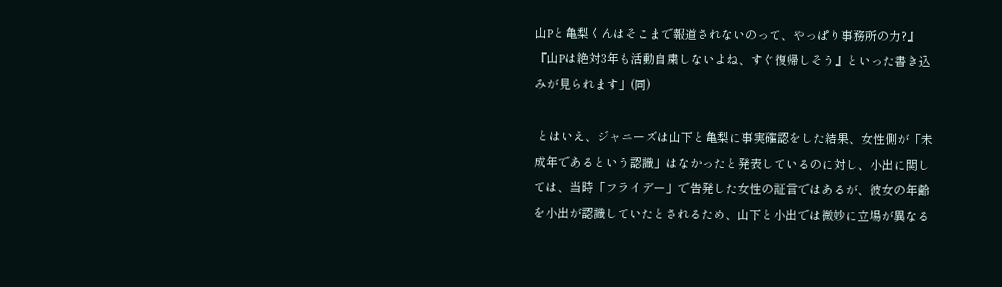山Pと亀梨くんはそこまで報道されないのって、やっぱり事務所の力?』『山Pは絶対3年も活動自粛しないよね、すぐ復帰しそう』といった書き込みが見られます」(同)

 とはいえ、ジャニーズは山下と亀梨に事実確認をした結果、女性側が「未成年であるという認識」はなかったと発表しているのに対し、小出に関しては、当時「フライデー」で告発した女性の証言ではあるが、彼女の年齢を小出が認識していたとされるため、山下と小出では微妙に立場が異なる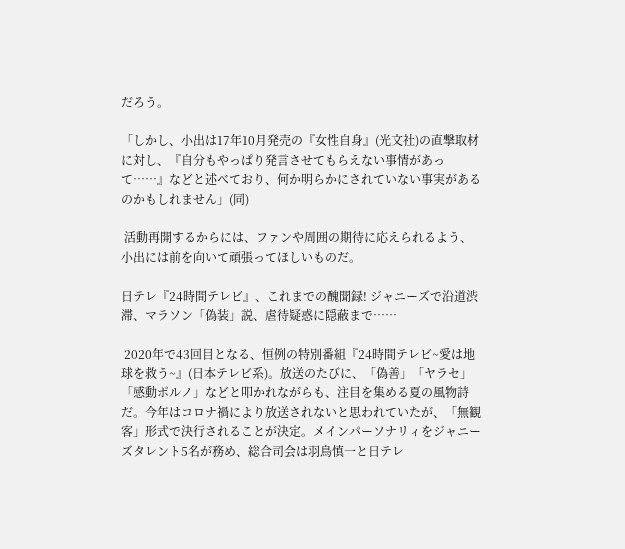だろう。

「しかし、小出は17年10月発売の『女性自身』(光文社)の直撃取材に対し、『自分もやっぱり発言させてもらえない事情があって……』などと述べており、何か明らかにされていない事実があるのかもしれません」(同)

 活動再開するからには、ファンや周囲の期待に応えられるよう、小出には前を向いて頑張ってほしいものだ。

日テレ『24時間テレビ』、これまでの醜聞録! ジャニーズで沿道渋滞、マラソン「偽装」説、虐待疑惑に隠蔽まで……

 2020年で43回目となる、恒例の特別番組『24時間テレビ~愛は地球を救う~』(日本テレビ系)。放送のたびに、「偽善」「ヤラセ」「感動ポルノ」などと叩かれながらも、注目を集める夏の風物詩だ。今年はコロナ禍により放送されないと思われていたが、「無観客」形式で決行されることが決定。メインパーソナリィをジャニーズタレント5名が務め、総合司会は羽鳥慎一と日テレ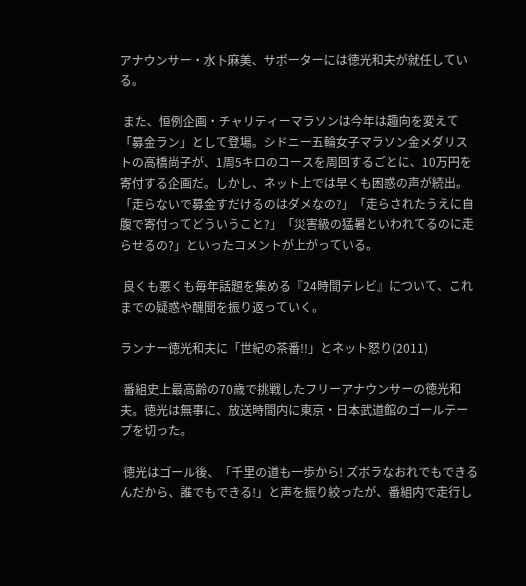アナウンサー・水卜麻美、サポーターには徳光和夫が就任している。

 また、恒例企画・チャリティーマラソンは今年は趣向を変えて「募金ラン」として登場。シドニー五輪女子マラソン金メダリストの高橋尚子が、1周5キロのコースを周回するごとに、10万円を寄付する企画だ。しかし、ネット上では早くも困惑の声が続出。「走らないで募金すだけるのはダメなの?」「走らされたうえに自腹で寄付ってどういうこと?」「災害級の猛暑といわれてるのに走らせるの?」といったコメントが上がっている。

 良くも悪くも毎年話題を集める『24時間テレビ』について、これまでの疑惑や醜聞を振り返っていく。

ランナー徳光和夫に「世紀の茶番!!」とネット怒り(2011)

 番組史上最高齢の70歳で挑戦したフリーアナウンサーの徳光和夫。徳光は無事に、放送時間内に東京・日本武道館のゴールテープを切った。

 徳光はゴール後、「千里の道も一歩から! ズボラなおれでもできるんだから、誰でもできる!」と声を振り絞ったが、番組内で走行し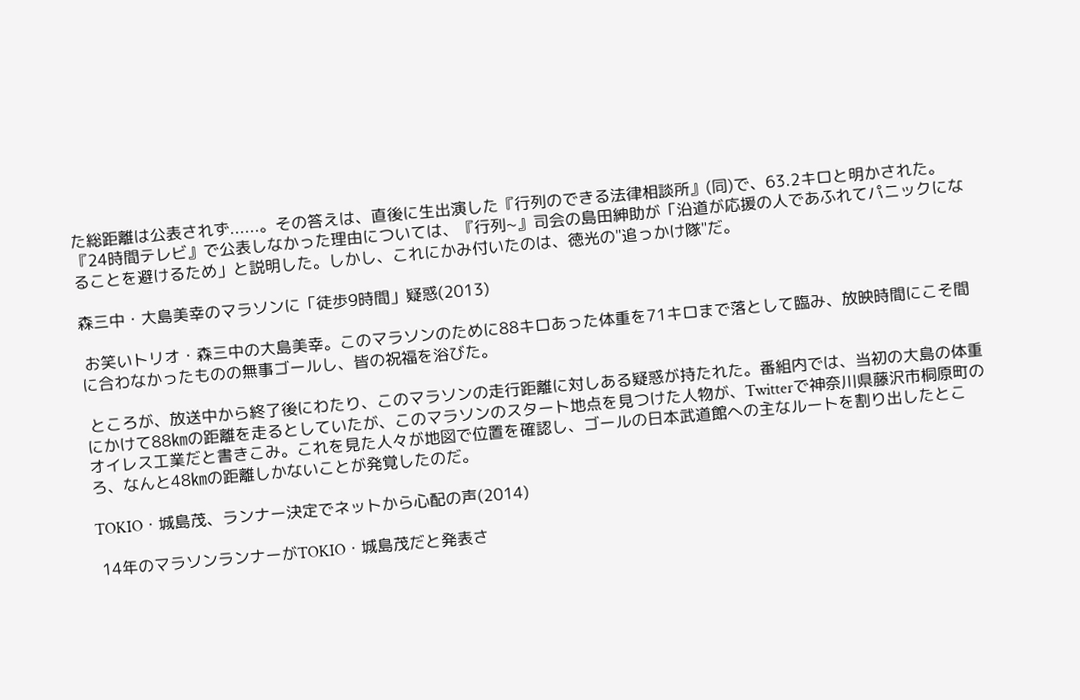た総距離は公表されず......。その答えは、直後に生出演した『行列のできる法律相談所』(同)で、63.2キロと明かされた。『24時間テレビ』で公表しなかった理由については、『行列~』司会の島田紳助が「沿道が応援の人であふれてパニックになることを避けるため」と説明した。しかし、これにかみ付いたのは、徳光の"追っかけ隊"だ。

森三中・大島美幸のマラソンに「徒歩9時間」疑惑(2013)

 お笑いトリオ・森三中の大島美幸。このマラソンのために88キロあった体重を71キロまで落として臨み、放映時間にこそ間に合わなかったものの無事ゴールし、皆の祝福を浴びた。

 ところが、放送中から終了後にわたり、このマラソンの走行距離に対しある疑惑が持たれた。番組内では、当初の大島の体重にかけて88㎞の距離を走るとしていたが、このマラソンのスタート地点を見つけた人物が、Twitterで神奈川県藤沢市桐原町のオイレス工業だと書きこみ。これを見た人々が地図で位置を確認し、ゴールの日本武道館への主なルートを割り出したところ、なんと48㎞の距離しかないことが発覚したのだ。

TOKIO・城島茂、ランナー決定でネットから心配の声(2014)

 14年のマラソンランナーがTOKIO・城島茂だと発表さ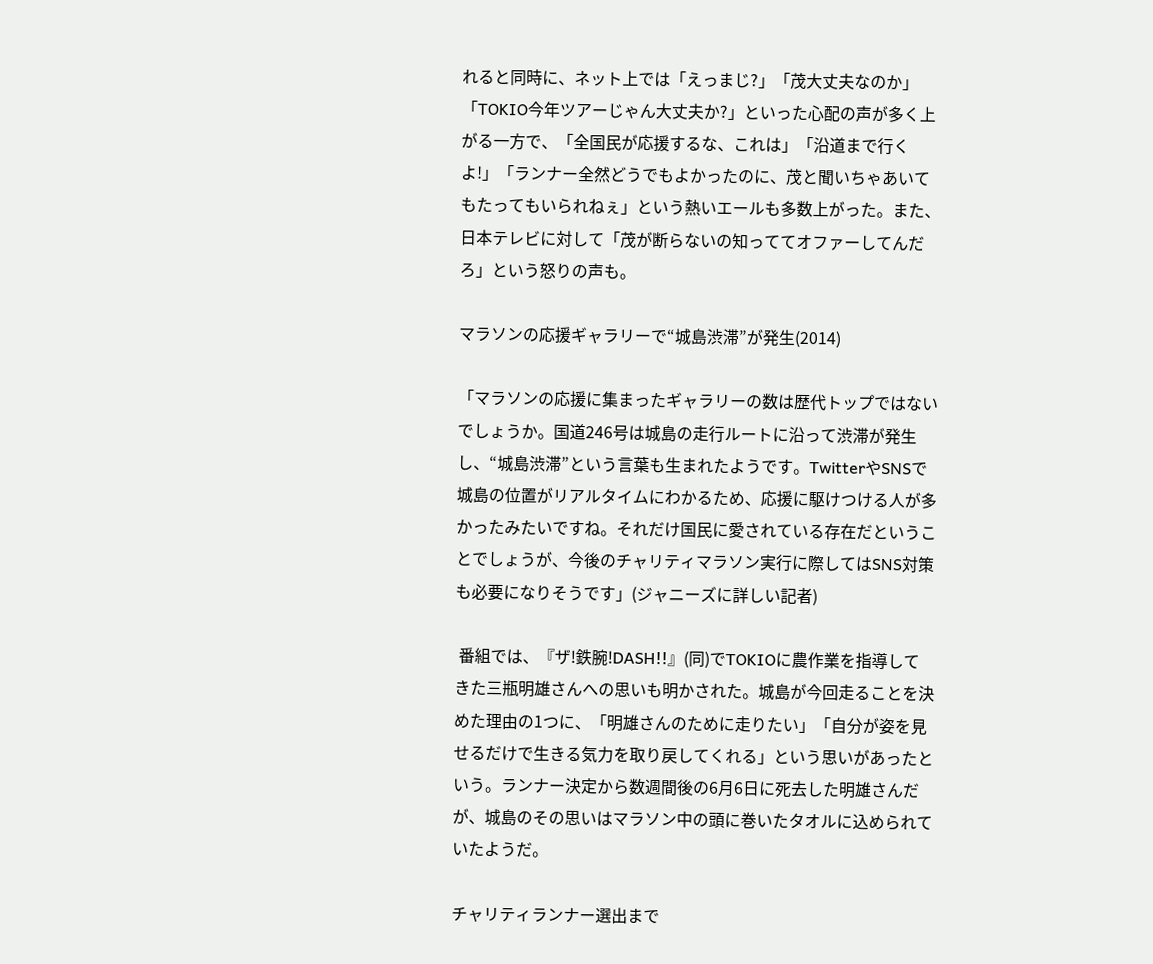れると同時に、ネット上では「えっまじ?」「茂大丈夫なのか」「TOKIO今年ツアーじゃん大丈夫か?」といった心配の声が多く上がる一方で、「全国民が応援するな、これは」「沿道まで行くよ!」「ランナー全然どうでもよかったのに、茂と聞いちゃあいてもたってもいられねぇ」という熱いエールも多数上がった。また、日本テレビに対して「茂が断らないの知っててオファーしてんだろ」という怒りの声も。

マラソンの応援ギャラリーで“城島渋滞”が発生(2014)

「マラソンの応援に集まったギャラリーの数は歴代トップではないでしょうか。国道246号は城島の走行ルートに沿って渋滞が発生し、“城島渋滞”という言葉も生まれたようです。TwitterやSNSで城島の位置がリアルタイムにわかるため、応援に駆けつける人が多かったみたいですね。それだけ国民に愛されている存在だということでしょうが、今後のチャリティマラソン実行に際してはSNS対策も必要になりそうです」(ジャニーズに詳しい記者)

 番組では、『ザ!鉄腕!DASH!!』(同)でTOKIOに農作業を指導してきた三瓶明雄さんへの思いも明かされた。城島が今回走ることを決めた理由の1つに、「明雄さんのために走りたい」「自分が姿を見せるだけで生きる気力を取り戻してくれる」という思いがあったという。ランナー決定から数週間後の6月6日に死去した明雄さんだが、城島のその思いはマラソン中の頭に巻いたタオルに込められていたようだ。

チャリティランナー選出まで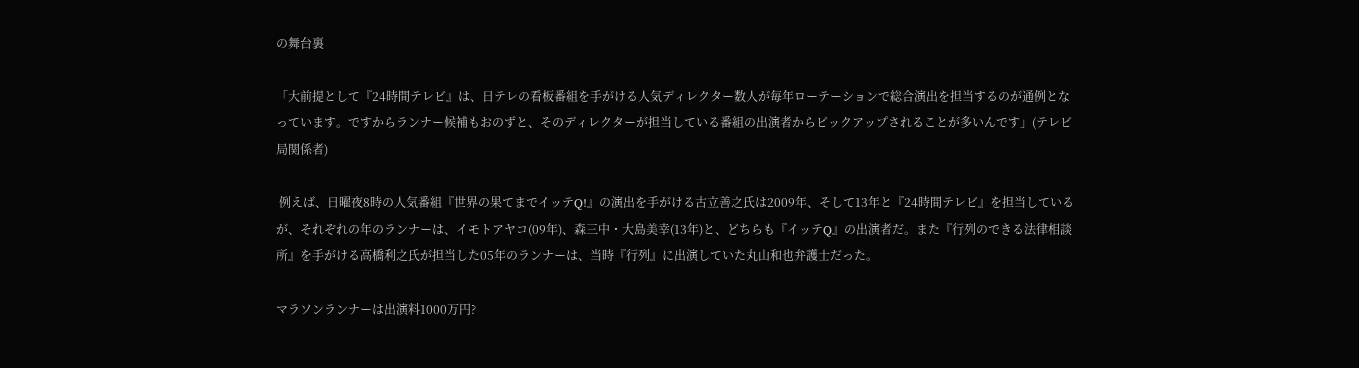の舞台裏

「大前提として『24時間テレビ』は、日テレの看板番組を手がける人気ディレクター数人が毎年ローテーションで総合演出を担当するのが通例となっています。ですからランナー候補もおのずと、そのディレクターが担当している番組の出演者からピックアップされることが多いんです」(テレビ局関係者)

 例えば、日曜夜8時の人気番組『世界の果てまでイッテQ!』の演出を手がける古立善之氏は2009年、そして13年と『24時間テレビ』を担当しているが、それぞれの年のランナーは、イモトアヤコ(09年)、森三中・大島美幸(13年)と、どちらも『イッテQ』の出演者だ。また『行列のできる法律相談所』を手がける高橋利之氏が担当した05年のランナーは、当時『行列』に出演していた丸山和也弁護士だった。

マラソンランナーは出演料1000万円?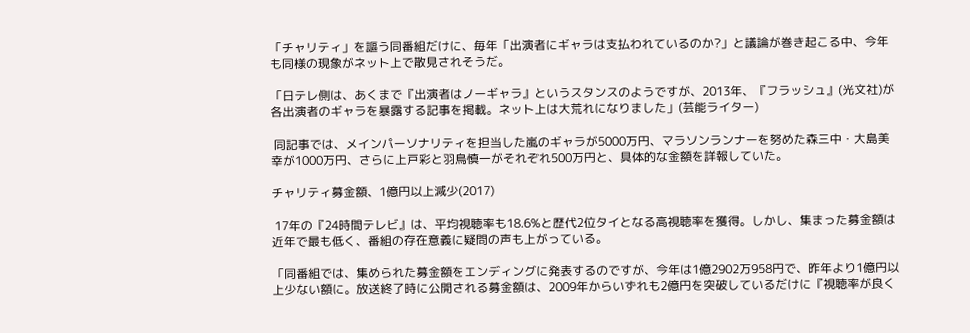「チャリティ」を謳う同番組だけに、毎年「出演者にギャラは支払われているのか?」と議論が巻き起こる中、今年も同様の現象がネット上で散見されそうだ。

「日テレ側は、あくまで『出演者はノーギャラ』というスタンスのようですが、2013年、『フラッシュ』(光文社)が各出演者のギャラを暴露する記事を掲載。ネット上は大荒れになりました」(芸能ライター)

 同記事では、メインパーソナリティを担当した嵐のギャラが5000万円、マラソンランナーを努めた森三中・大島美幸が1000万円、さらに上戸彩と羽鳥慎一がそれぞれ500万円と、具体的な金額を詳報していた。

チャリティ募金額、1億円以上減少(2017)

 17年の『24時間テレビ』は、平均視聴率も18.6%と歴代2位タイとなる高視聴率を獲得。しかし、集まった募金額は近年で最も低く、番組の存在意義に疑問の声も上がっている。

「同番組では、集められた募金額をエンディングに発表するのですが、今年は1億2902万958円で、昨年より1億円以上少ない額に。放送終了時に公開される募金額は、2009年からいずれも2億円を突破しているだけに『視聴率が良く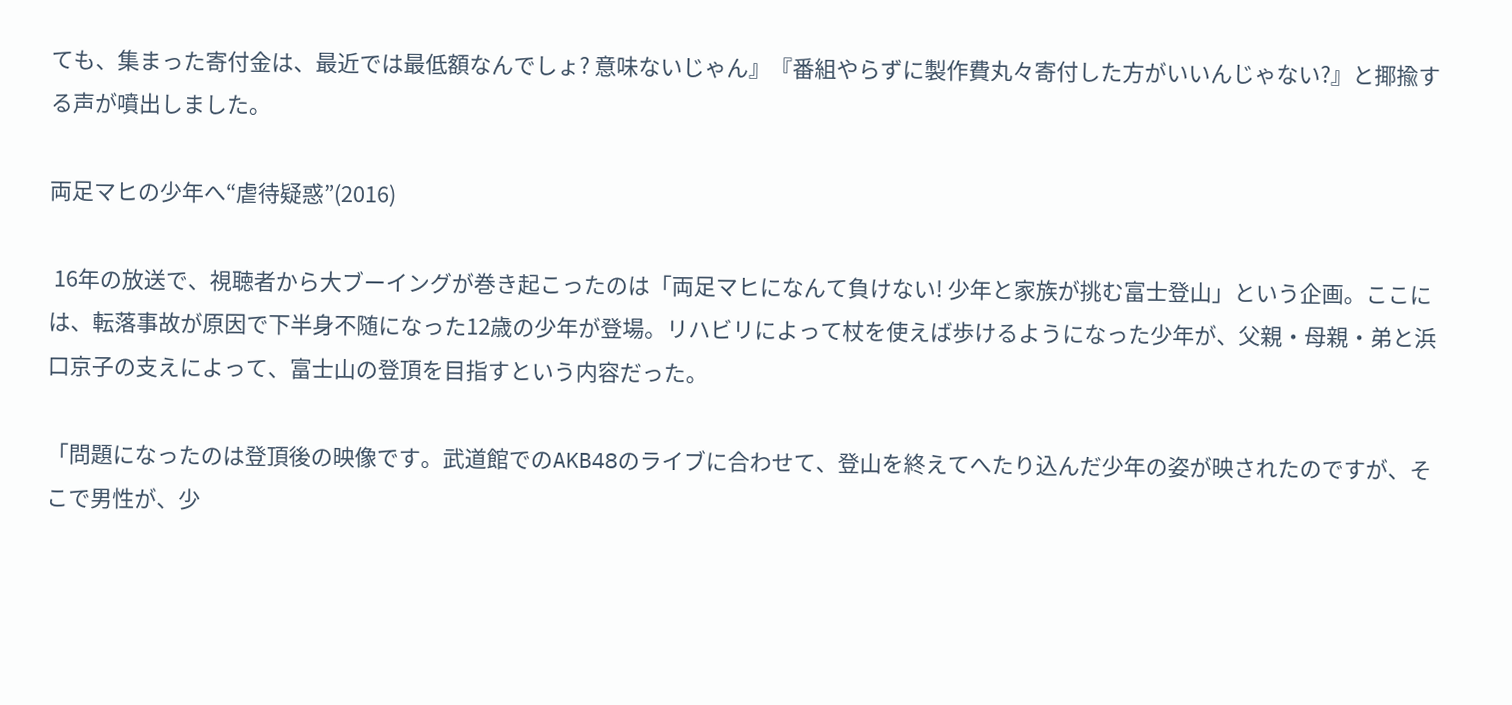ても、集まった寄付金は、最近では最低額なんでしょ? 意味ないじゃん』『番組やらずに製作費丸々寄付した方がいいんじゃない?』と揶揄する声が噴出しました。

両足マヒの少年へ“虐待疑惑”(2016)

 16年の放送で、視聴者から大ブーイングが巻き起こったのは「両足マヒになんて負けない! 少年と家族が挑む富士登山」という企画。ここには、転落事故が原因で下半身不随になった12歳の少年が登場。リハビリによって杖を使えば歩けるようになった少年が、父親・母親・弟と浜口京子の支えによって、富士山の登頂を目指すという内容だった。

「問題になったのは登頂後の映像です。武道館でのAKB48のライブに合わせて、登山を終えてへたり込んだ少年の姿が映されたのですが、そこで男性が、少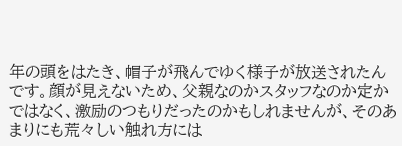年の頭をはたき、帽子が飛んでゆく様子が放送されたんです。顔が見えないため、父親なのかスタッフなのか定かではなく、激励のつもりだったのかもしれませんが、そのあまりにも荒々しい触れ方には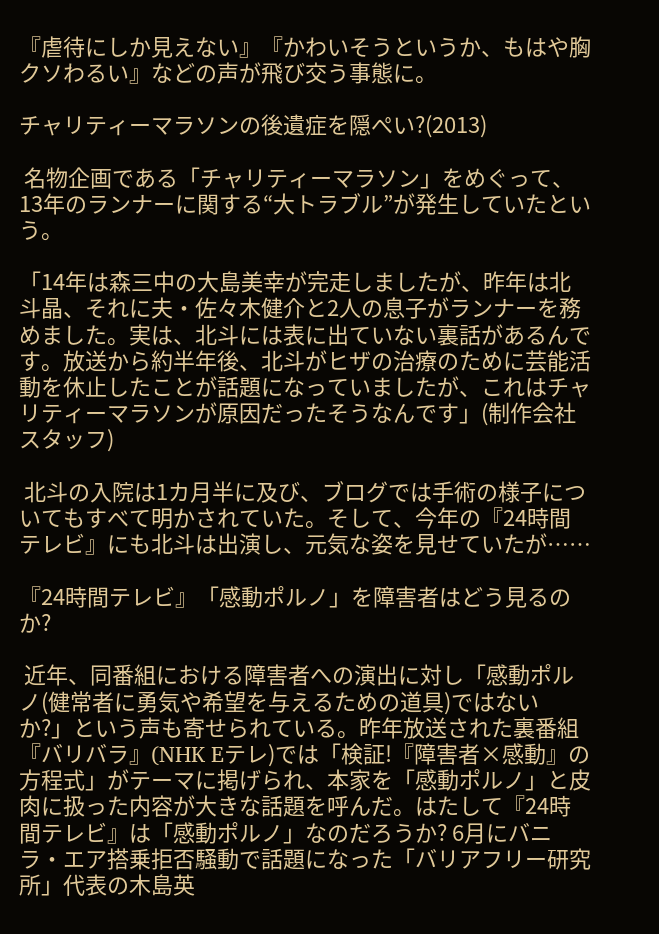『虐待にしか見えない』『かわいそうというか、もはや胸クソわるい』などの声が飛び交う事態に。

チャリティーマラソンの後遺症を隠ぺい?(2013)

 名物企画である「チャリティーマラソン」をめぐって、13年のランナーに関する“大トラブル”が発生していたという。

「14年は森三中の大島美幸が完走しましたが、昨年は北斗晶、それに夫・佐々木健介と2人の息子がランナーを務めました。実は、北斗には表に出ていない裏話があるんです。放送から約半年後、北斗がヒザの治療のために芸能活動を休止したことが話題になっていましたが、これはチャリティーマラソンが原因だったそうなんです」(制作会社スタッフ)

 北斗の入院は1カ月半に及び、ブログでは手術の様子についてもすべて明かされていた。そして、今年の『24時間テレビ』にも北斗は出演し、元気な姿を見せていたが……

『24時間テレビ』「感動ポルノ」を障害者はどう見るのか?

 近年、同番組における障害者への演出に対し「感動ポルノ(健常者に勇気や希望を与えるための道具)ではないか?」という声も寄せられている。昨年放送された裏番組『バリバラ』(NHK Eテレ)では「検証!『障害者×感動』の方程式」がテーマに掲げられ、本家を「感動ポルノ」と皮肉に扱った内容が大きな話題を呼んだ。はたして『24時間テレビ』は「感動ポルノ」なのだろうか? 6月にバニラ・エア搭乗拒否騒動で話題になった「バリアフリー研究所」代表の木島英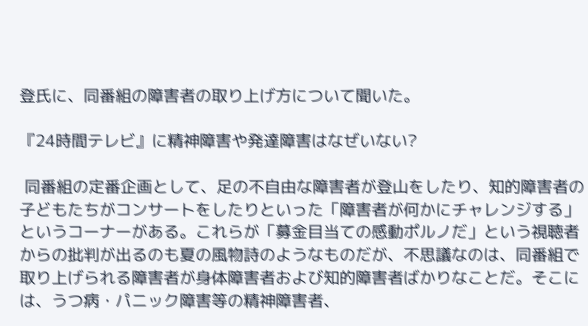登氏に、同番組の障害者の取り上げ方について聞いた。

『24時間テレビ』に精神障害や発達障害はなぜいない?

 同番組の定番企画として、足の不自由な障害者が登山をしたり、知的障害者の子どもたちがコンサートをしたりといった「障害者が何かにチャレンジする」というコーナーがある。これらが「募金目当ての感動ポルノだ」という視聴者からの批判が出るのも夏の風物詩のようなものだが、不思議なのは、同番組で取り上げられる障害者が身体障害者および知的障害者ばかりなことだ。そこには、うつ病・パニック障害等の精神障害者、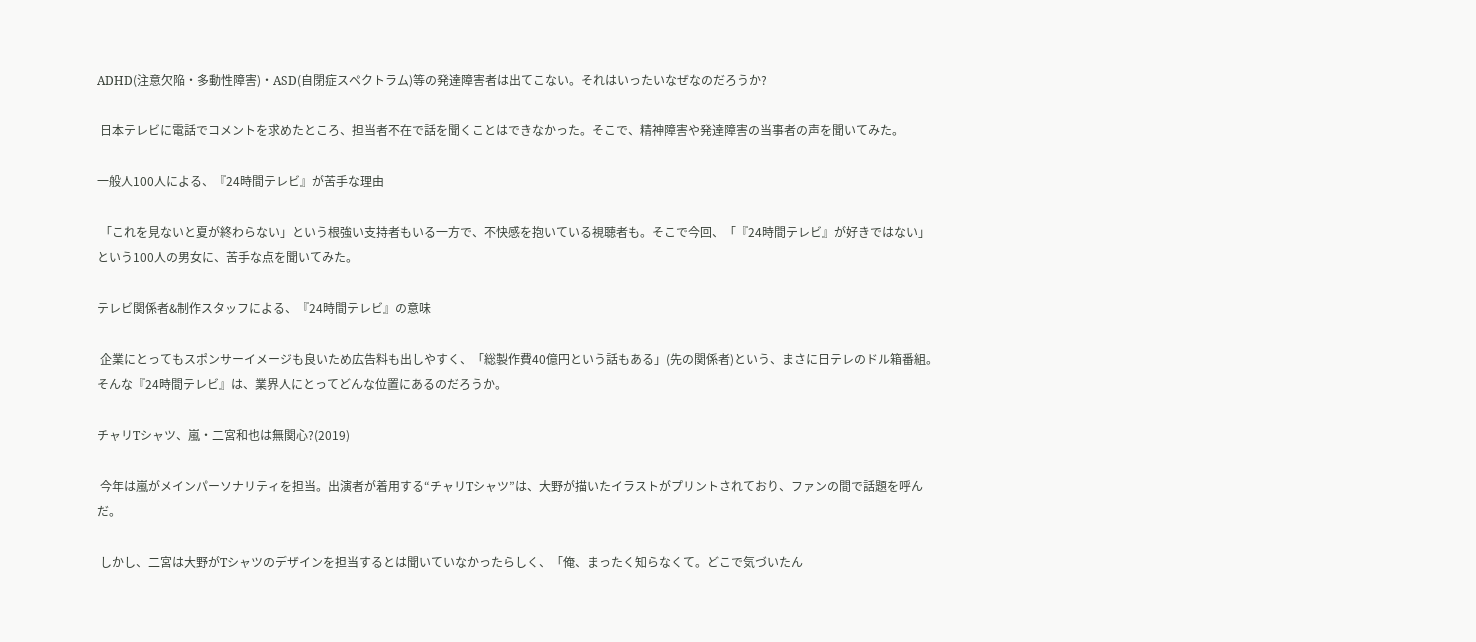ADHD(注意欠陥・多動性障害)・ASD(自閉症スペクトラム)等の発達障害者は出てこない。それはいったいなぜなのだろうか?

 日本テレビに電話でコメントを求めたところ、担当者不在で話を聞くことはできなかった。そこで、精神障害や発達障害の当事者の声を聞いてみた。

一般人100人による、『24時間テレビ』が苦手な理由

 「これを見ないと夏が終わらない」という根強い支持者もいる一方で、不快感を抱いている視聴者も。そこで今回、「『24時間テレビ』が好きではない」という100人の男女に、苦手な点を聞いてみた。

テレビ関係者&制作スタッフによる、『24時間テレビ』の意味

 企業にとってもスポンサーイメージも良いため広告料も出しやすく、「総製作費40億円という話もある」(先の関係者)という、まさに日テレのドル箱番組。そんな『24時間テレビ』は、業界人にとってどんな位置にあるのだろうか。

チャリTシャツ、嵐・二宮和也は無関心?(2019)

 今年は嵐がメインパーソナリティを担当。出演者が着用する“チャリTシャツ”は、大野が描いたイラストがプリントされており、ファンの間で話題を呼んだ。

 しかし、二宮は大野がTシャツのデザインを担当するとは聞いていなかったらしく、「俺、まったく知らなくて。どこで気づいたん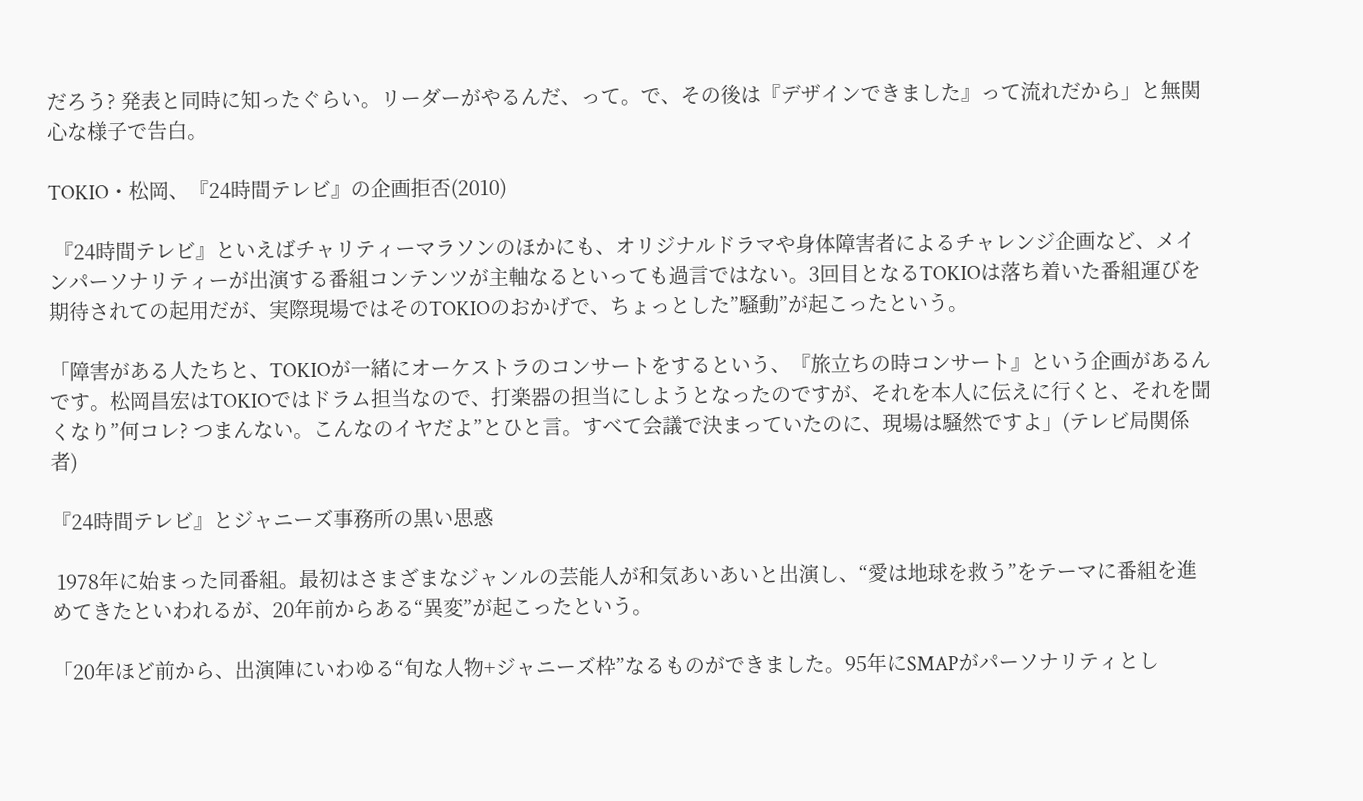だろう? 発表と同時に知ったぐらい。リーダーがやるんだ、って。で、その後は『デザインできました』って流れだから」と無関心な様子で告白。

TOKIO・松岡、『24時間テレビ』の企画拒否(2010)

 『24時間テレビ』といえばチャリティーマラソンのほかにも、オリジナルドラマや身体障害者によるチャレンジ企画など、メインパーソナリティーが出演する番組コンテンツが主軸なるといっても過言ではない。3回目となるTOKIOは落ち着いた番組運びを期待されての起用だが、実際現場ではそのTOKIOのおかげで、ちょっとした”騒動”が起こったという。

「障害がある人たちと、TOKIOが一緒にオーケストラのコンサートをするという、『旅立ちの時コンサート』という企画があるんです。松岡昌宏はTOKIOではドラム担当なので、打楽器の担当にしようとなったのですが、それを本人に伝えに行くと、それを聞くなり”何コレ? つまんない。こんなのイヤだよ”とひと言。すべて会議で決まっていたのに、現場は騒然ですよ」(テレビ局関係者)

『24時間テレビ』とジャニーズ事務所の黒い思惑

 1978年に始まった同番組。最初はさまざまなジャンルの芸能人が和気あいあいと出演し、“愛は地球を救う”をテーマに番組を進めてきたといわれるが、20年前からある“異変”が起こったという。

「20年ほど前から、出演陣にいわゆる“旬な人物+ジャニーズ枠”なるものができました。95年にSMAPがパーソナリティとし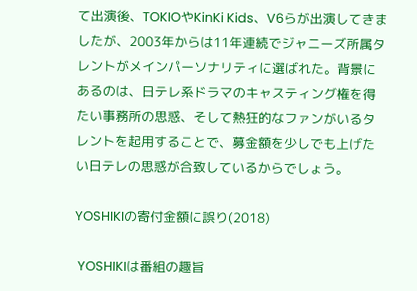て出演後、TOKIOやKinKi Kids、V6らが出演してきましたが、2003年からは11年連続でジャニーズ所属タレントがメインパーソナリティに選ばれた。背景にあるのは、日テレ系ドラマのキャスティング権を得たい事務所の思惑、そして熱狂的なファンがいるタレントを起用することで、募金額を少しでも上げたい日テレの思惑が合致しているからでしょう。

YOSHIKIの寄付金額に誤り(2018)

 YOSHIKIは番組の趣旨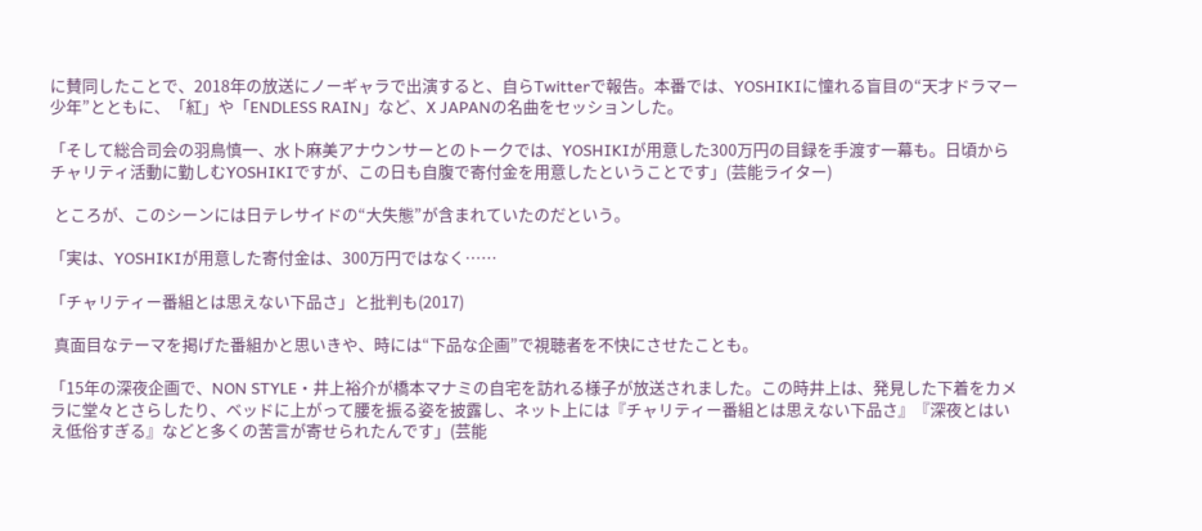に賛同したことで、2018年の放送にノーギャラで出演すると、自らTwitterで報告。本番では、YOSHIKIに憧れる盲目の“天才ドラマー少年”とともに、「紅」や「ENDLESS RAIN」など、X JAPANの名曲をセッションした。

「そして総合司会の羽鳥慎一、水卜麻美アナウンサーとのトークでは、YOSHIKIが用意した300万円の目録を手渡す一幕も。日頃からチャリティ活動に勤しむYOSHIKIですが、この日も自腹で寄付金を用意したということです」(芸能ライター)

 ところが、このシーンには日テレサイドの“大失態”が含まれていたのだという。

「実は、YOSHIKIが用意した寄付金は、300万円ではなく……

「チャリティー番組とは思えない下品さ」と批判も(2017)

 真面目なテーマを掲げた番組かと思いきや、時には“下品な企画”で視聴者を不快にさせたことも。

「15年の深夜企画で、NON STYLE・井上裕介が橋本マナミの自宅を訪れる様子が放送されました。この時井上は、発見した下着をカメラに堂々とさらしたり、ベッドに上がって腰を振る姿を披露し、ネット上には『チャリティー番組とは思えない下品さ』『深夜とはいえ低俗すぎる』などと多くの苦言が寄せられたんです」(芸能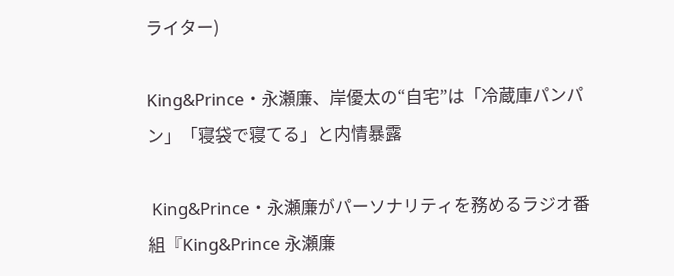ライター)

King&Prince・永瀬廉、岸優太の“自宅”は「冷蔵庫パンパン」「寝袋で寝てる」と内情暴露

 King&Prince・永瀬廉がパーソナリティを務めるラジオ番組『King&Prince 永瀬廉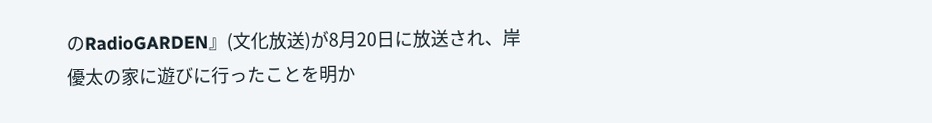のRadioGARDEN』(文化放送)が8月20日に放送され、岸優太の家に遊びに行ったことを明か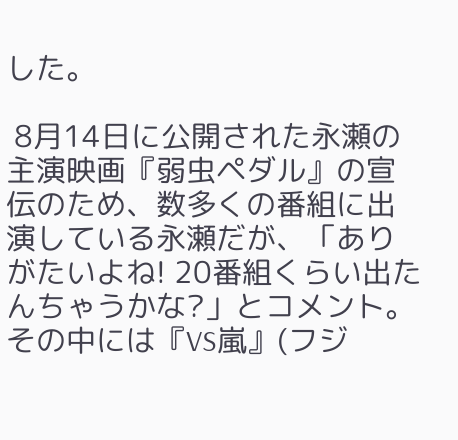した。

 8月14日に公開された永瀬の主演映画『弱虫ペダル』の宣伝のため、数多くの番組に出演している永瀬だが、「ありがたいよね! 20番組くらい出たんちゃうかな?」とコメント。その中には『VS嵐』(フジ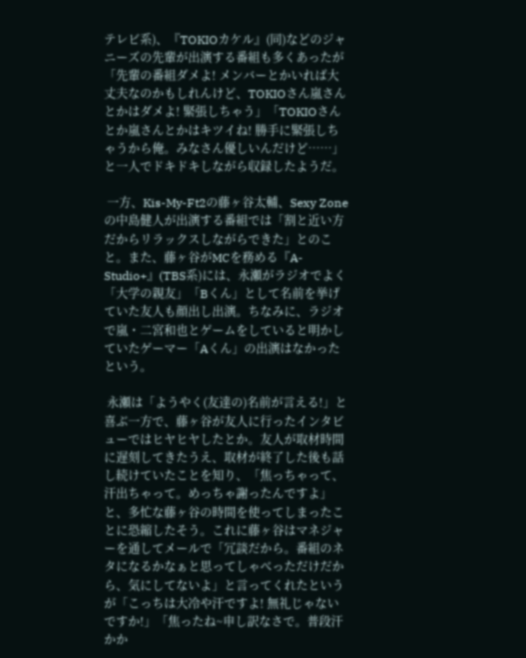テレビ系)、『TOKIOカケル』(同)などのジャニーズの先輩が出演する番組も多くあったが「先輩の番組ダメよ! メンバーとかいれば大丈夫なのかもしれんけど、TOKIOさん嵐さんとかはダメよ! 緊張しちゃう」「TOKIOさんとか嵐さんとかはキツイね! 勝手に緊張しちゃうから俺。みなさん優しいんだけど……」と一人でドキドキしながら収録したようだ。

 一方、Kis-My-Ft2の藤ヶ谷太輔、Sexy Zoneの中島健人が出演する番組では「割と近い方だからリラックスしながらできた」とのこと。また、藤ヶ谷がMCを務める『A-Studio+』(TBS系)には、永瀬がラジオでよく「大学の親友」「Bくん」として名前を挙げていた友人も顔出し出演。ちなみに、ラジオで嵐・二宮和也とゲームをしていると明かしていたゲーマー「Aくん」の出演はなかったという。

 永瀬は「ようやく(友達の)名前が言える!」と喜ぶ一方で、藤ヶ谷が友人に行ったインタビューではヒヤヒヤしたとか。友人が取材時間に遅刻してきたうえ、取材が終了した後も話し続けていたことを知り、「焦っちゃって、汗出ちゃって。めっちゃ謝ったんですよ」と、多忙な藤ヶ谷の時間を使ってしまったことに恐縮したそう。これに藤ヶ谷はマネジャーを通してメールで「冗談だから。番組のネタになるかなぁと思ってしゃべっただけだから、気にしてないよ」と言ってくれたというが「こっちは大冷や汗ですよ! 無礼じゃないですか!」「焦ったね~申し訳なさで。普段汗かか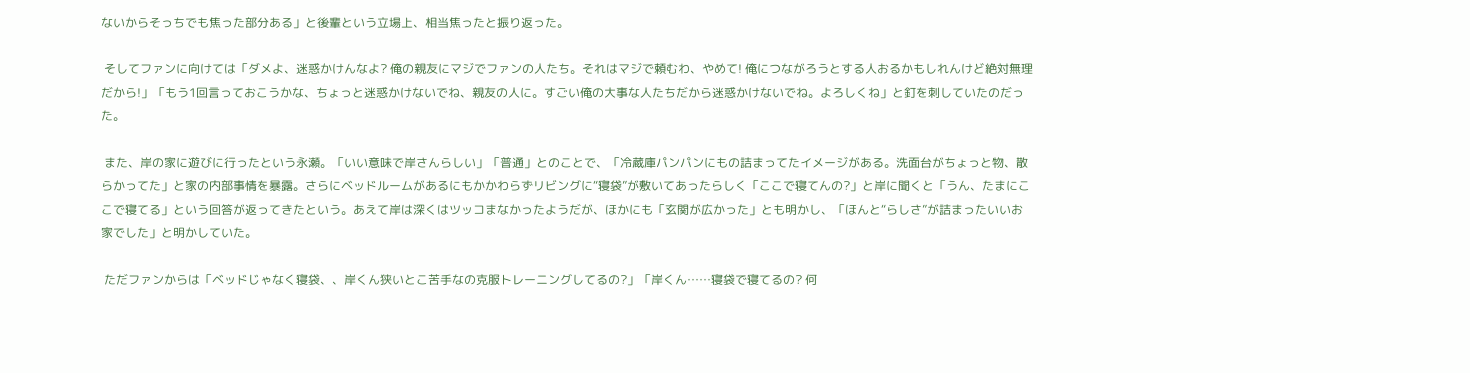ないからそっちでも焦った部分ある」と後輩という立場上、相当焦ったと振り返った。

 そしてファンに向けては「ダメよ、迷惑かけんなよ? 俺の親友にマジでファンの人たち。それはマジで頼むわ、やめて! 俺につながろうとする人おるかもしれんけど絶対無理だから!」「もう1回言っておこうかな、ちょっと迷惑かけないでね、親友の人に。すごい俺の大事な人たちだから迷惑かけないでね。よろしくね」と釘を刺していたのだった。

 また、岸の家に遊びに行ったという永瀬。「いい意味で岸さんらしい」「普通」とのことで、「冷蔵庫パンパンにもの詰まってたイメージがある。洗面台がちょっと物、散らかってた」と家の内部事情を暴露。さらにベッドルームがあるにもかかわらずリビングに“寝袋”が敷いてあったらしく「ここで寝てんの?」と岸に聞くと「うん、たまにここで寝てる」という回答が返ってきたという。あえて岸は深くはツッコまなかったようだが、ほかにも「玄関が広かった」とも明かし、「ほんと“らしさ”が詰まったいいお家でした」と明かしていた。

 ただファンからは「ベッドじゃなく寝袋、、岸くん狭いとこ苦手なの克服トレーニングしてるの?」「岸くん……寝袋で寝てるの? 何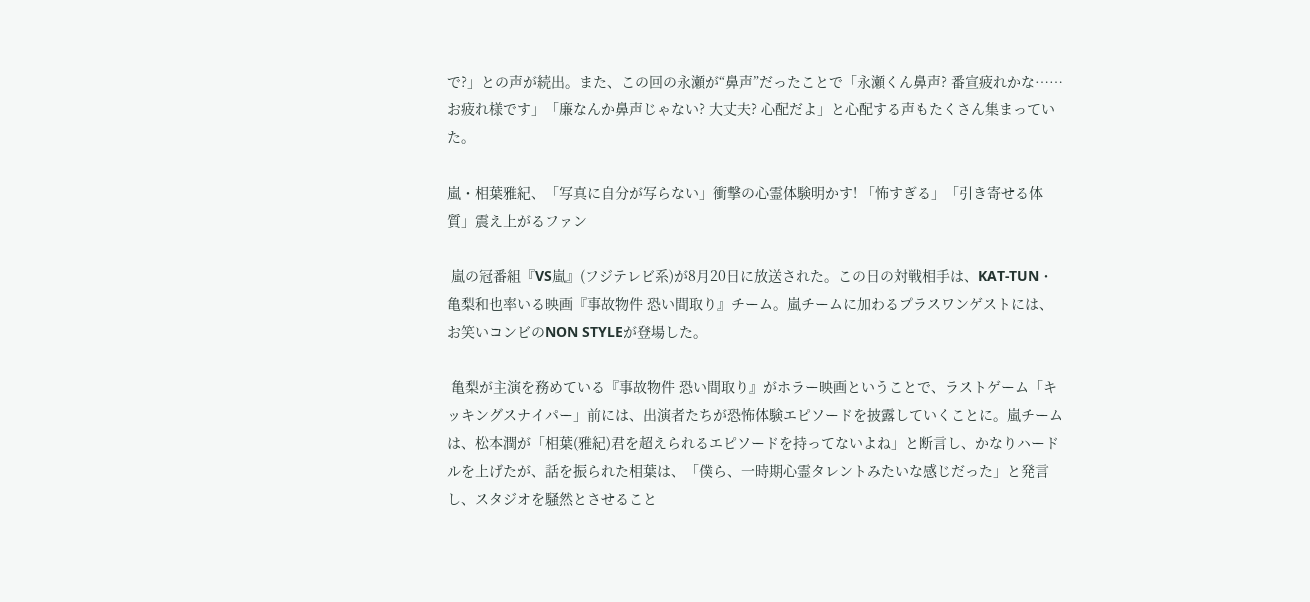で?」との声が続出。また、この回の永瀬が“鼻声”だったことで「永瀬くん鼻声? 番宣疲れかな……お疲れ様です」「廉なんか鼻声じゃない? 大丈夫? 心配だよ」と心配する声もたくさん集まっていた。

嵐・相葉雅紀、「写真に自分が写らない」衝撃の心霊体験明かす! 「怖すぎる」「引き寄せる体質」震え上がるファン

 嵐の冠番組『VS嵐』(フジテレビ系)が8月20日に放送された。この日の対戦相手は、KAT-TUN・亀梨和也率いる映画『事故物件 恐い間取り』チーム。嵐チームに加わるプラスワンゲストには、お笑いコンビのNON STYLEが登場した。

 亀梨が主演を務めている『事故物件 恐い間取り』がホラー映画ということで、ラストゲーム「キッキングスナイパー」前には、出演者たちが恐怖体験エピソードを披露していくことに。嵐チームは、松本潤が「相葉(雅紀)君を超えられるエピソードを持ってないよね」と断言し、かなりハードルを上げたが、話を振られた相葉は、「僕ら、一時期心霊タレントみたいな感じだった」と発言し、スタジオを騒然とさせること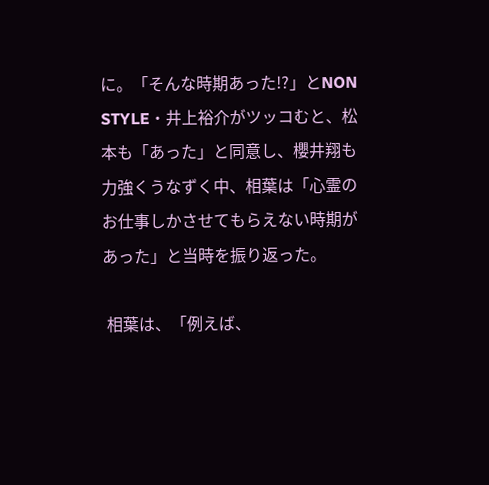に。「そんな時期あった!?」とNON STYLE・井上裕介がツッコむと、松本も「あった」と同意し、櫻井翔も力強くうなずく中、相葉は「心霊のお仕事しかさせてもらえない時期があった」と当時を振り返った。

 相葉は、「例えば、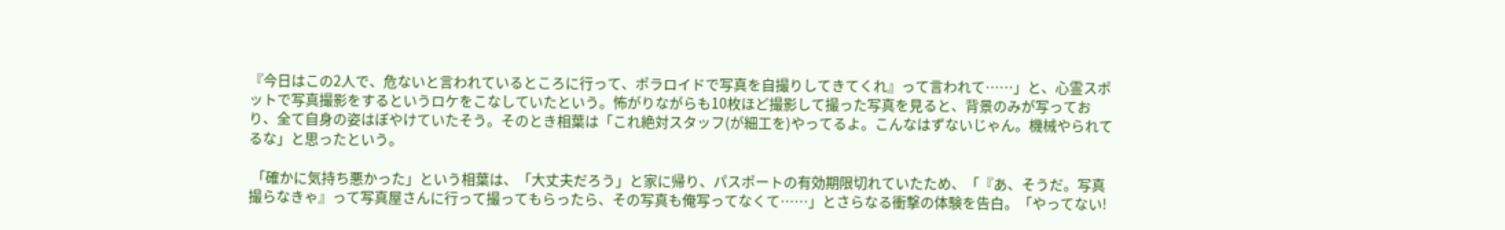『今日はこの2人で、危ないと言われているところに行って、ポラロイドで写真を自撮りしてきてくれ』って言われて……」と、心霊スポットで写真撮影をするというロケをこなしていたという。怖がりながらも10枚ほど撮影して撮った写真を見ると、背景のみが写っており、全て自身の姿はぼやけていたそう。そのとき相葉は「これ絶対スタッフ(が細工を)やってるよ。こんなはずないじゃん。機械やられてるな」と思ったという。

 「確かに気持ち悪かった」という相葉は、「大丈夫だろう」と家に帰り、パスポートの有効期限切れていたため、「『あ、そうだ。写真撮らなきゃ』って写真屋さんに行って撮ってもらったら、その写真も俺写ってなくて……」とさらなる衝撃の体験を告白。「やってない!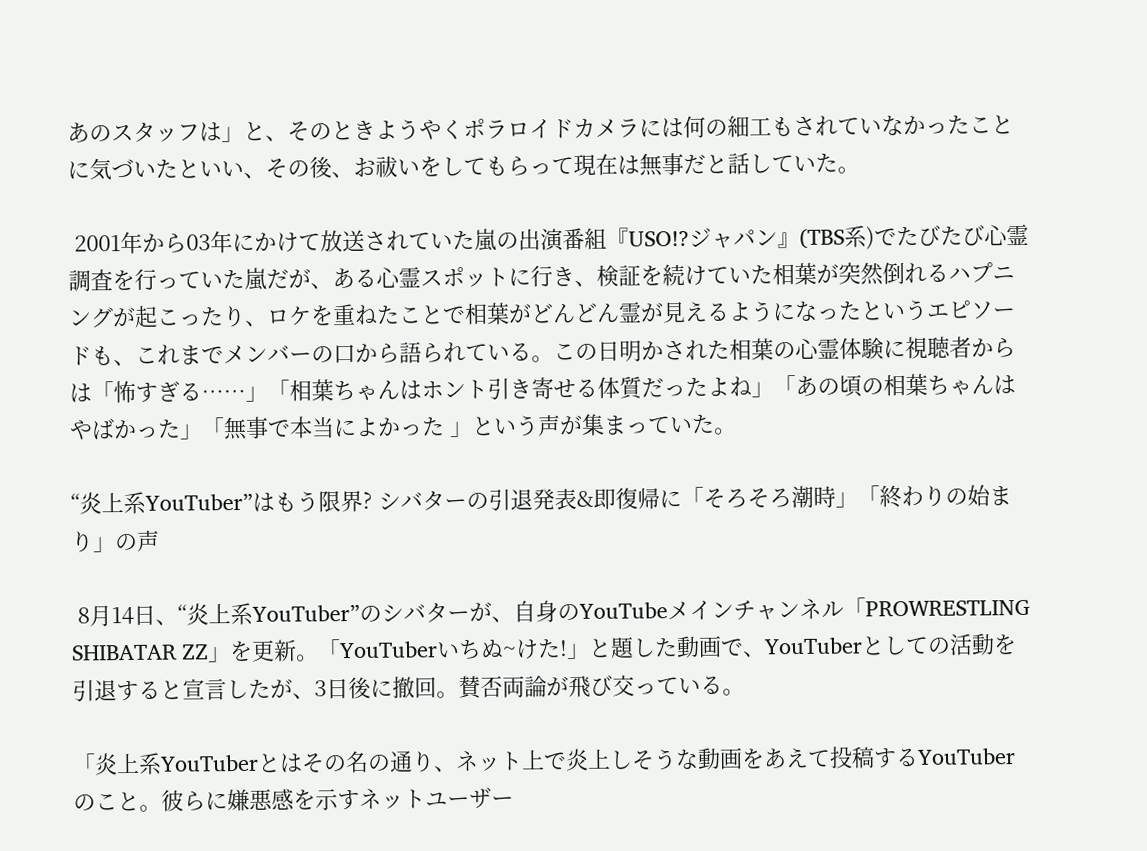あのスタッフは」と、そのときようやくポラロイドカメラには何の細工もされていなかったことに気づいたといい、その後、お祓いをしてもらって現在は無事だと話していた。

 2001年から03年にかけて放送されていた嵐の出演番組『USO!?ジャパン』(TBS系)でたびたび心霊調査を行っていた嵐だが、ある心霊スポットに行き、検証を続けていた相葉が突然倒れるハプニングが起こったり、ロケを重ねたことで相葉がどんどん霊が見えるようになったというエピソードも、これまでメンバーの口から語られている。この日明かされた相葉の心霊体験に視聴者からは「怖すぎる……」「相葉ちゃんはホント引き寄せる体質だったよね」「あの頃の相葉ちゃんはやばかった」「無事で本当によかった 」という声が集まっていた。

“炎上系YouTuber”はもう限界? シバターの引退発表&即復帰に「そろそろ潮時」「終わりの始まり」の声

 8月14日、“炎上系YouTuber”のシバターが、自身のYouTubeメインチャンネル「PROWRESTLING SHIBATAR ZZ」を更新。「YouTuberいちぬ~けた!」と題した動画で、YouTuberとしての活動を引退すると宣言したが、3日後に撤回。賛否両論が飛び交っている。

「炎上系YouTuberとはその名の通り、ネット上で炎上しそうな動画をあえて投稿するYouTuberのこと。彼らに嫌悪感を示すネットユーザー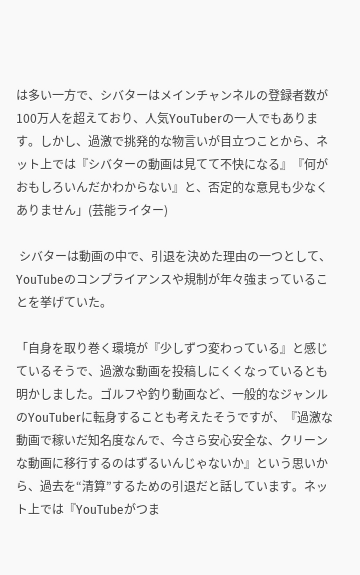は多い一方で、シバターはメインチャンネルの登録者数が100万人を超えており、人気YouTuberの一人でもあります。しかし、過激で挑発的な物言いが目立つことから、ネット上では『シバターの動画は見てて不快になる』『何がおもしろいんだかわからない』と、否定的な意見も少なくありません」(芸能ライター)

 シバターは動画の中で、引退を決めた理由の一つとして、YouTubeのコンプライアンスや規制が年々強まっていることを挙げていた。

「自身を取り巻く環境が『少しずつ変わっている』と感じているそうで、過激な動画を投稿しにくくなっているとも明かしました。ゴルフや釣り動画など、一般的なジャンルのYouTuberに転身することも考えたそうですが、『過激な動画で稼いだ知名度なんで、今さら安心安全な、クリーンな動画に移行するのはずるいんじゃないか』という思いから、過去を“清算”するための引退だと話しています。ネット上では『YouTubeがつま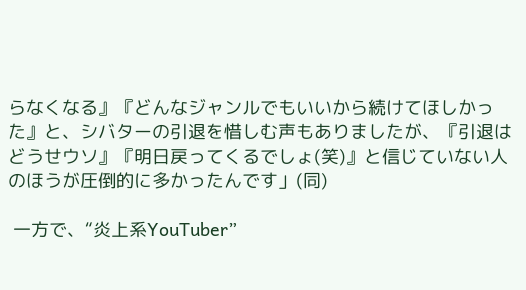らなくなる』『どんなジャンルでもいいから続けてほしかった』と、シバターの引退を惜しむ声もありましたが、『引退はどうせウソ』『明日戻ってくるでしょ(笑)』と信じていない人のほうが圧倒的に多かったんです」(同)

 一方で、“炎上系YouTuber”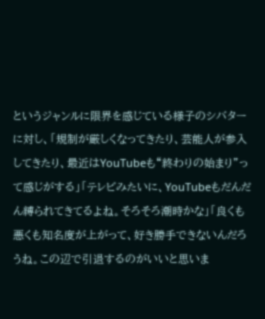というジャンルに限界を感じている様子のシバターに対し、「規制が厳しくなってきたり、芸能人が参入してきたり、最近はYouTubeも“終わりの始まり”って感じがする」「テレビみたいに、YouTubeもだんだん縛られてきてるよね。そろそろ潮時かな」「良くも悪くも知名度が上がって、好き勝手できないんだろうね。この辺で引退するのがいいと思いま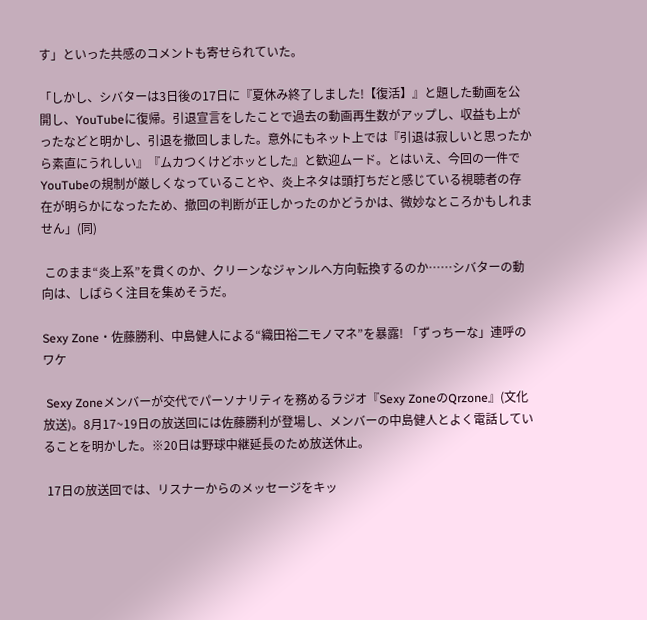す」といった共感のコメントも寄せられていた。

「しかし、シバターは3日後の17日に『夏休み終了しました!【復活】』と題した動画を公開し、YouTubeに復帰。引退宣言をしたことで過去の動画再生数がアップし、収益も上がったなどと明かし、引退を撤回しました。意外にもネット上では『引退は寂しいと思ったから素直にうれしい』『ムカつくけどホッとした』と歓迎ムード。とはいえ、今回の一件でYouTubeの規制が厳しくなっていることや、炎上ネタは頭打ちだと感じている視聴者の存在が明らかになったため、撤回の判断が正しかったのかどうかは、微妙なところかもしれません」(同)

 このまま“炎上系”を貫くのか、クリーンなジャンルへ方向転換するのか……シバターの動向は、しばらく注目を集めそうだ。

Sexy Zone・佐藤勝利、中島健人による“織田裕二モノマネ”を暴露! 「ずっちーな」連呼のワケ

 Sexy Zoneメンバーが交代でパーソナリティを務めるラジオ『Sexy ZoneのQrzone』(文化放送)。8月17~19日の放送回には佐藤勝利が登場し、メンバーの中島健人とよく電話していることを明かした。※20日は野球中継延長のため放送休止。

 17日の放送回では、リスナーからのメッセージをキッ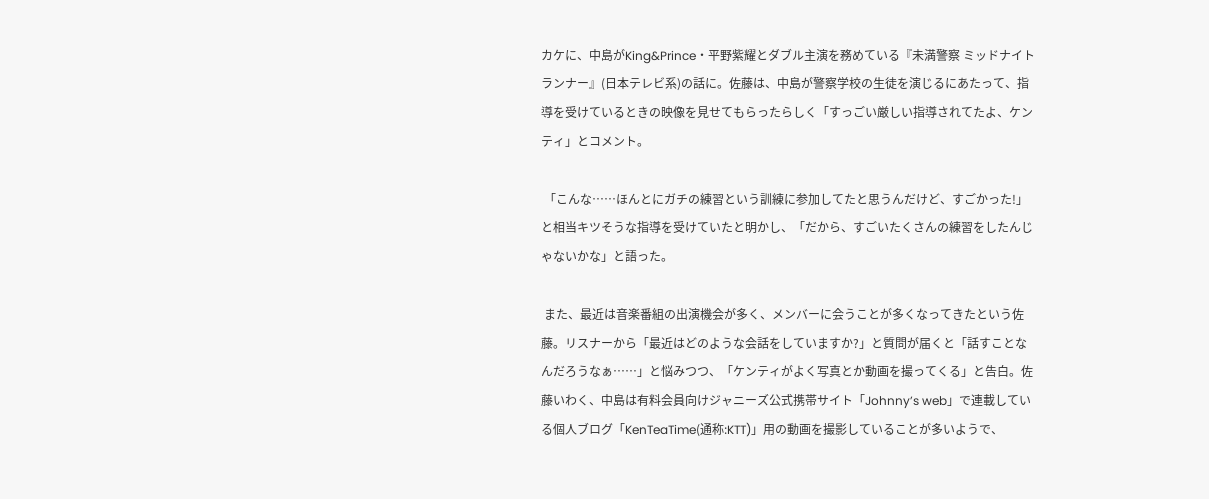カケに、中島がKing&Prince・平野紫耀とダブル主演を務めている『未満警察 ミッドナイトランナー』(日本テレビ系)の話に。佐藤は、中島が警察学校の生徒を演じるにあたって、指導を受けているときの映像を見せてもらったらしく「すっごい厳しい指導されてたよ、ケンティ」とコメント。

 「こんな……ほんとにガチの練習という訓練に参加してたと思うんだけど、すごかった!」と相当キツそうな指導を受けていたと明かし、「だから、すごいたくさんの練習をしたんじゃないかな」と語った。

 また、最近は音楽番組の出演機会が多く、メンバーに会うことが多くなってきたという佐藤。リスナーから「最近はどのような会話をしていますか?」と質問が届くと「話すことなんだろうなぁ……」と悩みつつ、「ケンティがよく写真とか動画を撮ってくる」と告白。佐藤いわく、中島は有料会員向けジャニーズ公式携帯サイト「Johnny’s web」で連載している個人ブログ「KenTeaTime(通称:KTT)」用の動画を撮影していることが多いようで、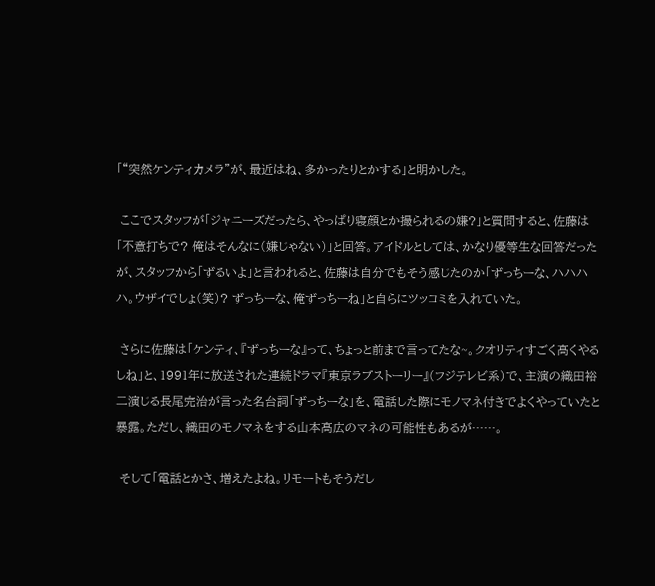「“突然ケンティカメラ”が、最近はね、多かったりとかする」と明かした。

 ここでスタッフが「ジャニーズだったら、やっぱり寝顔とか撮られるの嫌?」と質問すると、佐藤は「不意打ちで? 俺はそんなに(嫌じゃない)」と回答。アイドルとしては、かなり優等生な回答だったが、スタッフから「ずるいよ」と言われると、佐藤は自分でもそう感じたのか「ずっちーな、ハハハハ。ウザイでしょ(笑)? ずっちーな、俺ずっちーね」と自らにツッコミを入れていた。

 さらに佐藤は「ケンティ、『ずっちーな』って、ちょっと前まで言ってたな~。クオリティすごく高くやるしね」と、1991年に放送された連続ドラマ『東京ラブストーリー』(フジテレビ系)で、主演の織田裕二演じる長尾完治が言った名台詞「ずっちーな」を、電話した際にモノマネ付きでよくやっていたと暴露。ただし、織田のモノマネをする山本高広のマネの可能性もあるが……。

 そして「電話とかさ、増えたよね。リモートもそうだし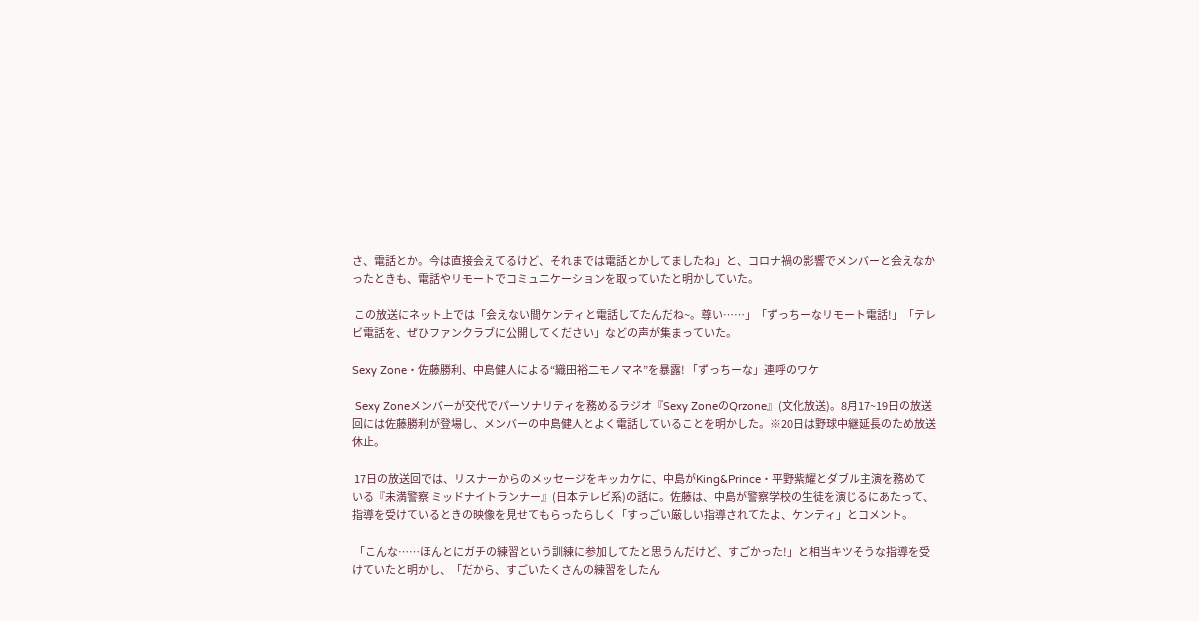さ、電話とか。今は直接会えてるけど、それまでは電話とかしてましたね」と、コロナ禍の影響でメンバーと会えなかったときも、電話やリモートでコミュニケーションを取っていたと明かしていた。

 この放送にネット上では「会えない間ケンティと電話してたんだね~。尊い……」「ずっちーなリモート電話!」「テレビ電話を、ぜひファンクラブに公開してください」などの声が集まっていた。

Sexy Zone・佐藤勝利、中島健人による“織田裕二モノマネ”を暴露! 「ずっちーな」連呼のワケ

 Sexy Zoneメンバーが交代でパーソナリティを務めるラジオ『Sexy ZoneのQrzone』(文化放送)。8月17~19日の放送回には佐藤勝利が登場し、メンバーの中島健人とよく電話していることを明かした。※20日は野球中継延長のため放送休止。

 17日の放送回では、リスナーからのメッセージをキッカケに、中島がKing&Prince・平野紫耀とダブル主演を務めている『未満警察 ミッドナイトランナー』(日本テレビ系)の話に。佐藤は、中島が警察学校の生徒を演じるにあたって、指導を受けているときの映像を見せてもらったらしく「すっごい厳しい指導されてたよ、ケンティ」とコメント。

 「こんな……ほんとにガチの練習という訓練に参加してたと思うんだけど、すごかった!」と相当キツそうな指導を受けていたと明かし、「だから、すごいたくさんの練習をしたん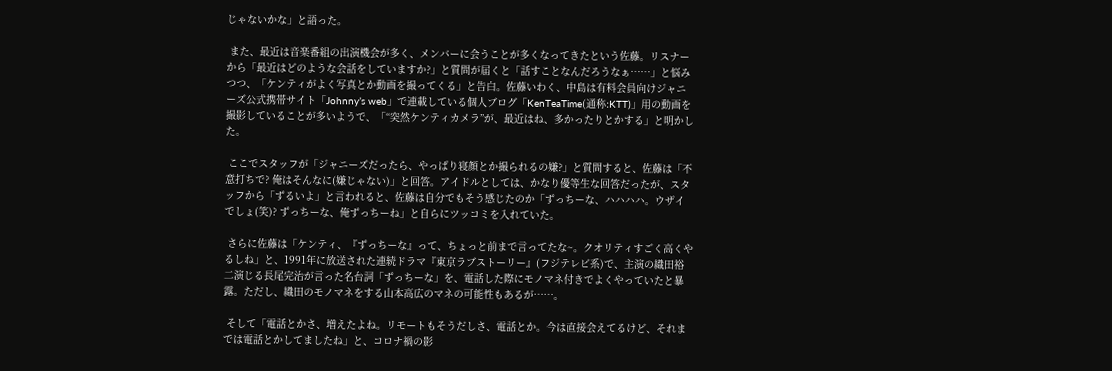じゃないかな」と語った。

 また、最近は音楽番組の出演機会が多く、メンバーに会うことが多くなってきたという佐藤。リスナーから「最近はどのような会話をしていますか?」と質問が届くと「話すことなんだろうなぁ……」と悩みつつ、「ケンティがよく写真とか動画を撮ってくる」と告白。佐藤いわく、中島は有料会員向けジャニーズ公式携帯サイト「Johnny’s web」で連載している個人ブログ「KenTeaTime(通称:KTT)」用の動画を撮影していることが多いようで、「“突然ケンティカメラ”が、最近はね、多かったりとかする」と明かした。

 ここでスタッフが「ジャニーズだったら、やっぱり寝顔とか撮られるの嫌?」と質問すると、佐藤は「不意打ちで? 俺はそんなに(嫌じゃない)」と回答。アイドルとしては、かなり優等生な回答だったが、スタッフから「ずるいよ」と言われると、佐藤は自分でもそう感じたのか「ずっちーな、ハハハハ。ウザイでしょ(笑)? ずっちーな、俺ずっちーね」と自らにツッコミを入れていた。

 さらに佐藤は「ケンティ、『ずっちーな』って、ちょっと前まで言ってたな~。クオリティすごく高くやるしね」と、1991年に放送された連続ドラマ『東京ラブストーリー』(フジテレビ系)で、主演の織田裕二演じる長尾完治が言った名台詞「ずっちーな」を、電話した際にモノマネ付きでよくやっていたと暴露。ただし、織田のモノマネをする山本高広のマネの可能性もあるが……。

 そして「電話とかさ、増えたよね。リモートもそうだしさ、電話とか。今は直接会えてるけど、それまでは電話とかしてましたね」と、コロナ禍の影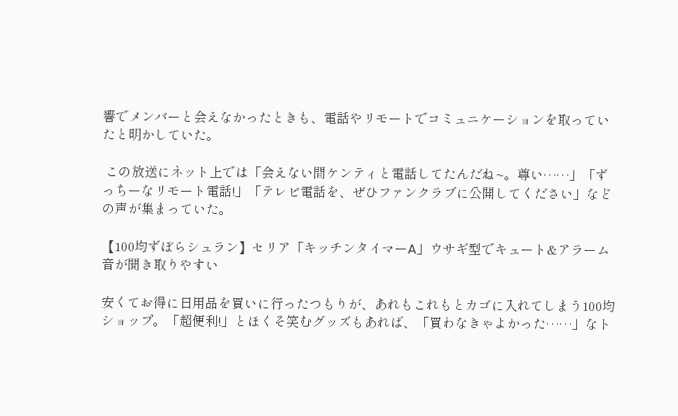響でメンバーと会えなかったときも、電話やリモートでコミュニケーションを取っていたと明かしていた。

 この放送にネット上では「会えない間ケンティと電話してたんだね~。尊い……」「ずっちーなリモート電話!」「テレビ電話を、ぜひファンクラブに公開してください」などの声が集まっていた。

【100均ずぼらシュラン】セリア「キッチンタイマーA」ウサギ型でキュート&アラーム音が聞き取りやすい

安くてお得に日用品を買いに行ったつもりが、あれもこれもとカゴに入れてしまう100均ショップ。「超便利!」とほくそ笑むグッズもあれば、「買わなきゃよかった……」なト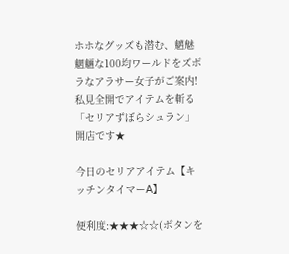ホホなグッズも潜む、魑魅魍魎な100均ワールドをズボラなアラサー女子がご案内! 私見全開でアイテムを斬る「セリアずぼらシュラン」開店です★

今日のセリアアイテム【キッチンタイマーA】

便利度:★★★☆☆(ボタンを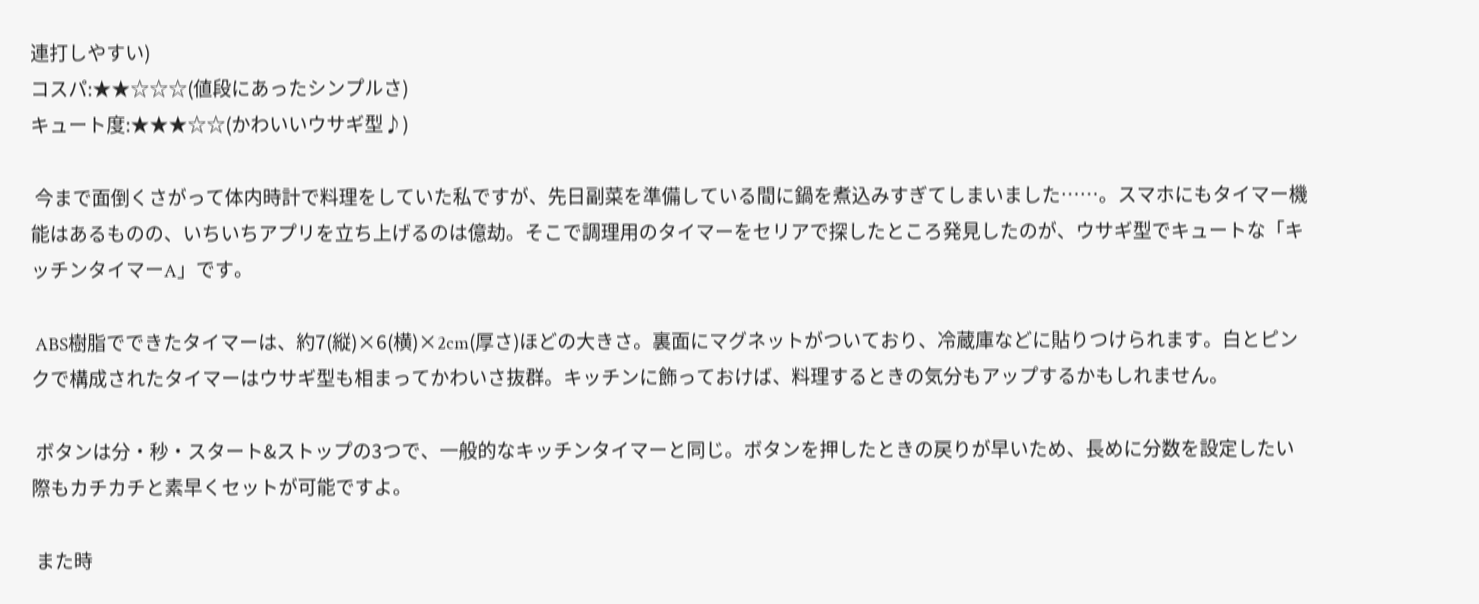連打しやすい)
コスパ:★★☆☆☆(値段にあったシンプルさ)
キュート度:★★★☆☆(かわいいウサギ型♪)

 今まで面倒くさがって体内時計で料理をしていた私ですが、先日副菜を準備している間に鍋を煮込みすぎてしまいました……。スマホにもタイマー機能はあるものの、いちいちアプリを立ち上げるのは億劫。そこで調理用のタイマーをセリアで探したところ発見したのが、ウサギ型でキュートな「キッチンタイマーA」です。

 ABS樹脂でできたタイマーは、約7(縦)×6(横)×2cm(厚さ)ほどの大きさ。裏面にマグネットがついており、冷蔵庫などに貼りつけられます。白とピンクで構成されたタイマーはウサギ型も相まってかわいさ抜群。キッチンに飾っておけば、料理するときの気分もアップするかもしれません。

 ボタンは分・秒・スタート&ストップの3つで、一般的なキッチンタイマーと同じ。ボタンを押したときの戻りが早いため、長めに分数を設定したい際もカチカチと素早くセットが可能ですよ。

 また時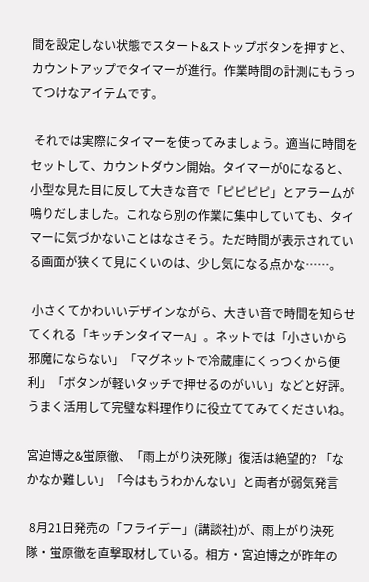間を設定しない状態でスタート&ストップボタンを押すと、カウントアップでタイマーが進行。作業時間の計測にもうってつけなアイテムです。

 それでは実際にタイマーを使ってみましょう。適当に時間をセットして、カウントダウン開始。タイマーが0になると、小型な見た目に反して大きな音で「ピピピピ」とアラームが鳴りだしました。これなら別の作業に集中していても、タイマーに気づかないことはなさそう。ただ時間が表示されている画面が狭くて見にくいのは、少し気になる点かな……。

 小さくてかわいいデザインながら、大きい音で時間を知らせてくれる「キッチンタイマーA」。ネットでは「小さいから邪魔にならない」「マグネットで冷蔵庫にくっつくから便利」「ボタンが軽いタッチで押せるのがいい」などと好評。うまく活用して完璧な料理作りに役立ててみてくださいね。

宮迫博之&蛍原徹、「雨上がり決死隊」復活は絶望的? 「なかなか難しい」「今はもうわかんない」と両者が弱気発言

 8月21日発売の「フライデー」(講談社)が、雨上がり決死隊・蛍原徹を直撃取材している。相方・宮迫博之が昨年の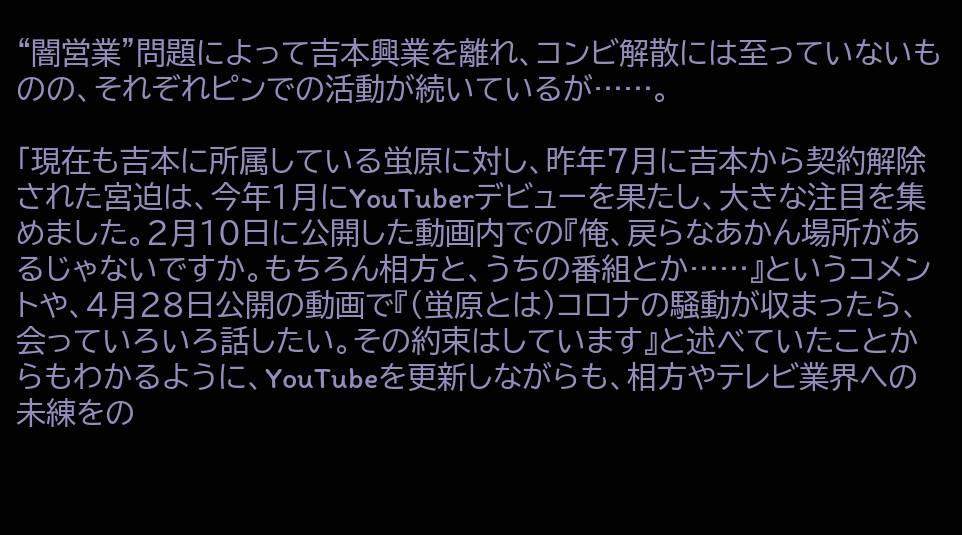“闇営業”問題によって吉本興業を離れ、コンビ解散には至っていないものの、それぞれピンでの活動が続いているが……。

「現在も吉本に所属している蛍原に対し、昨年7月に吉本から契約解除された宮迫は、今年1月にYouTuberデビューを果たし、大きな注目を集めました。2月10日に公開した動画内での『俺、戻らなあかん場所があるじゃないですか。もちろん相方と、うちの番組とか……』というコメントや、4月28日公開の動画で『(蛍原とは)コロナの騒動が収まったら、会っていろいろ話したい。その約束はしています』と述べていたことからもわかるように、YouTubeを更新しながらも、相方やテレビ業界への未練をの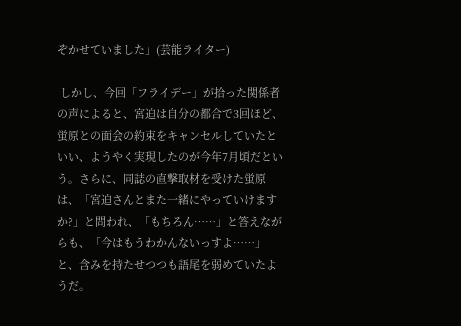ぞかせていました」(芸能ライター)

 しかし、今回「フライデー」が拾った関係者の声によると、宮迫は自分の都合で3回ほど、蛍原との面会の約束をキャンセルしていたといい、ようやく実現したのが今年7月頃だという。さらに、同誌の直撃取材を受けた蛍原は、「宮迫さんとまた一緒にやっていけますか?」と問われ、「もちろん……」と答えながらも、「今はもうわかんないっすよ……」と、含みを持たせつつも語尾を弱めていたようだ。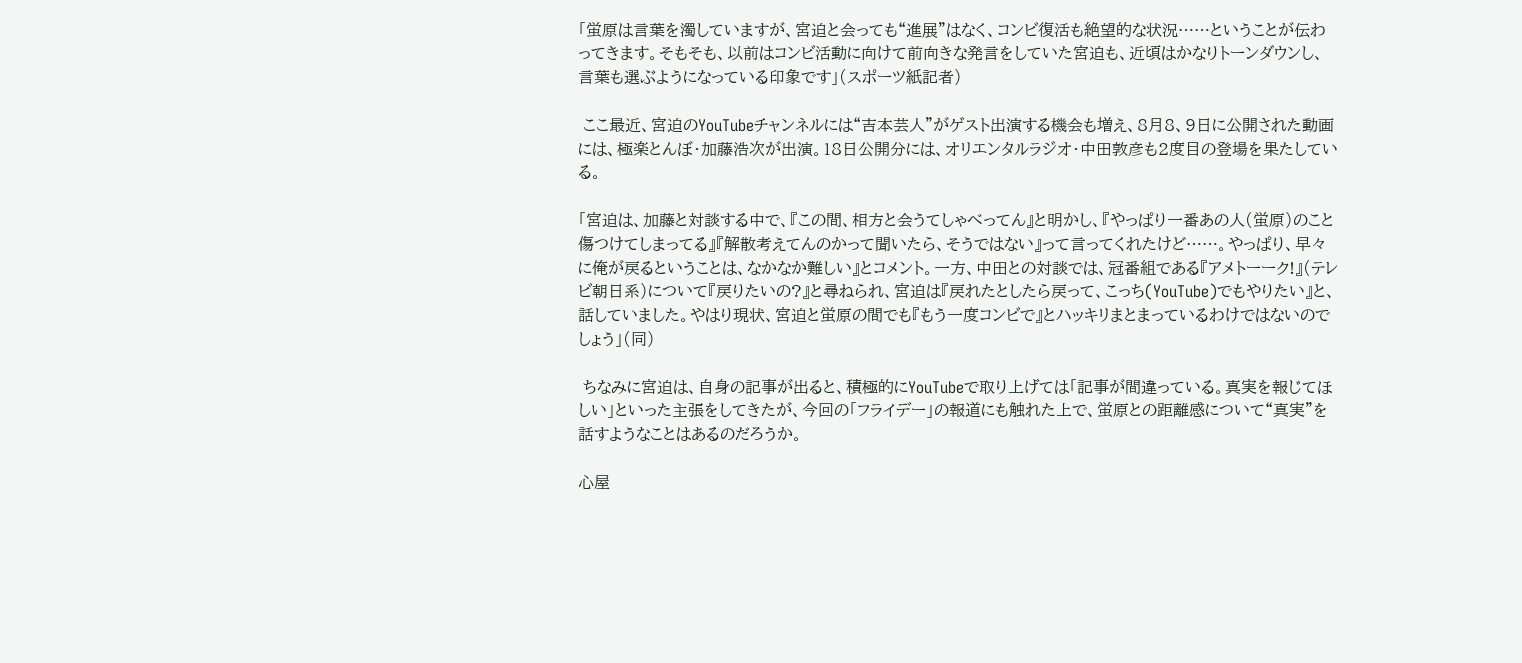「蛍原は言葉を濁していますが、宮迫と会っても“進展”はなく、コンビ復活も絶望的な状況……ということが伝わってきます。そもそも、以前はコンビ活動に向けて前向きな発言をしていた宮迫も、近頃はかなりトーンダウンし、言葉も選ぶようになっている印象です」(スポーツ紙記者)

 ここ最近、宮迫のYouTubeチャンネルには“吉本芸人”がゲスト出演する機会も増え、8月8、9日に公開された動画には、極楽とんぼ・加藤浩次が出演。18日公開分には、オリエンタルラジオ・中田敦彦も2度目の登場を果たしている。

「宮迫は、加藤と対談する中で、『この間、相方と会うてしゃべってん』と明かし、『やっぱり一番あの人(蛍原)のこと傷つけてしまってる』『解散考えてんのかって聞いたら、そうではない』って言ってくれたけど……。やっぱり、早々に俺が戻るということは、なかなか難しい』とコメント。一方、中田との対談では、冠番組である『アメトーーク!』(テレビ朝日系)について『戻りたいの?』と尋ねられ、宮迫は『戻れたとしたら戻って、こっち(YouTube)でもやりたい』と、話していました。やはり現状、宮迫と蛍原の間でも『もう一度コンビで』とハッキリまとまっているわけではないのでしょう」(同)

 ちなみに宮迫は、自身の記事が出ると、積極的にYouTubeで取り上げては「記事が間違っている。真実を報じてほしい」といった主張をしてきたが、今回の「フライデー」の報道にも触れた上で、蛍原との距離感について“真実”を話すようなことはあるのだろうか。

心屋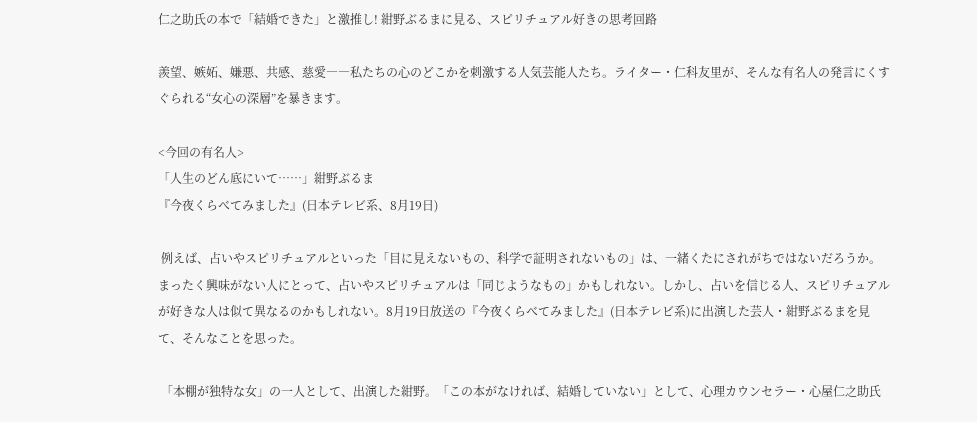仁之助氏の本で「結婚できた」と激推し! 紺野ぶるまに見る、スピリチュアル好きの思考回路

羨望、嫉妬、嫌悪、共感、慈愛――私たちの心のどこかを刺激する人気芸能人たち。ライター・仁科友里が、そんな有名人の発言にくすぐられる“女心の深層”を暴きます。

<今回の有名人>
「人生のどん底にいて……」紺野ぶるま
『今夜くらべてみました』(日本テレビ系、8月19日)

 例えば、占いやスピリチュアルといった「目に見えないもの、科学で証明されないもの」は、一緒くたにされがちではないだろうか。まったく興味がない人にとって、占いやスピリチュアルは「同じようなもの」かもしれない。しかし、占いを信じる人、スピリチュアルが好きな人は似て異なるのかもしれない。8月19日放送の『今夜くらべてみました』(日本テレビ系)に出演した芸人・紺野ぶるまを見て、そんなことを思った。

 「本棚が独特な女」の一人として、出演した紺野。「この本がなければ、結婚していない」として、心理カウンセラー・心屋仁之助氏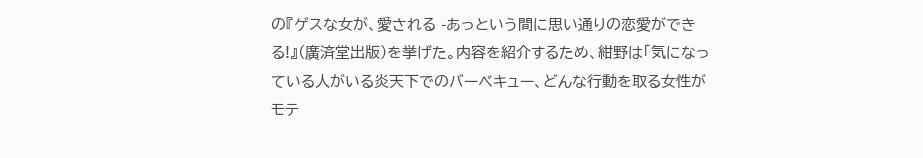の『ゲスな女が、愛される -あっという間に思い通りの恋愛ができる!』(廣済堂出版)を挙げた。内容を紹介するため、紺野は「気になっている人がいる炎天下でのバーべキュー、どんな行動を取る女性がモテ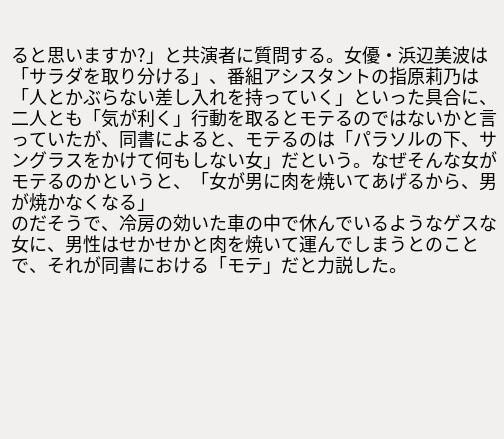ると思いますか?」と共演者に質問する。女優・浜辺美波は「サラダを取り分ける」、番組アシスタントの指原莉乃は「人とかぶらない差し入れを持っていく」といった具合に、二人とも「気が利く」行動を取るとモテるのではないかと言っていたが、同書によると、モテるのは「パラソルの下、サングラスをかけて何もしない女」だという。なぜそんな女がモテるのかというと、「女が男に肉を焼いてあげるから、男が焼かなくなる」
のだそうで、冷房の効いた車の中で休んでいるようなゲスな女に、男性はせかせかと肉を焼いて運んでしまうとのことで、それが同書における「モテ」だと力説した。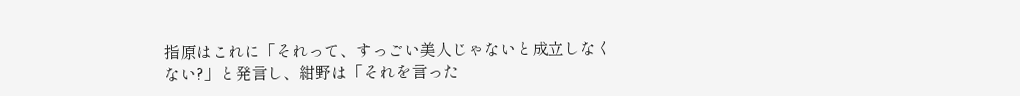指原はこれに「それって、すっごい美人じゃないと成立しなくない?」と発言し、紺野は「それを言った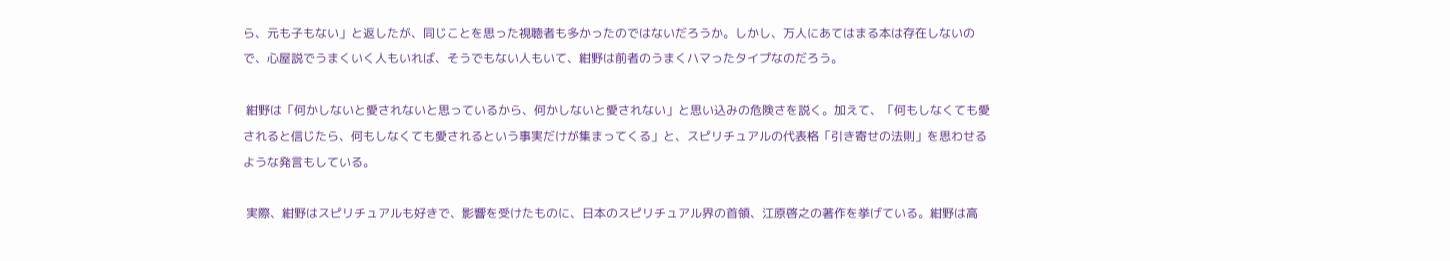ら、元も子もない」と返したが、同じことを思った視聴者も多かったのではないだろうか。しかし、万人にあてはまる本は存在しないので、心屋説でうまくいく人もいれば、そうでもない人もいて、紺野は前者のうまくハマったタイプなのだろう。

 紺野は「何かしないと愛されないと思っているから、何かしないと愛されない」と思い込みの危険さを説く。加えて、「何もしなくても愛されると信じたら、何もしなくても愛されるという事実だけが集まってくる」と、スピリチュアルの代表格「引き寄せの法則」を思わせるような発言もしている。

 実際、紺野はスピリチュアルも好きで、影響を受けたものに、日本のスピリチュアル界の首領、江原啓之の著作を挙げている。紺野は高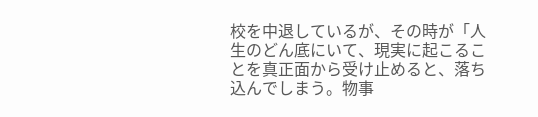校を中退しているが、その時が「人生のどん底にいて、現実に起こることを真正面から受け止めると、落ち込んでしまう。物事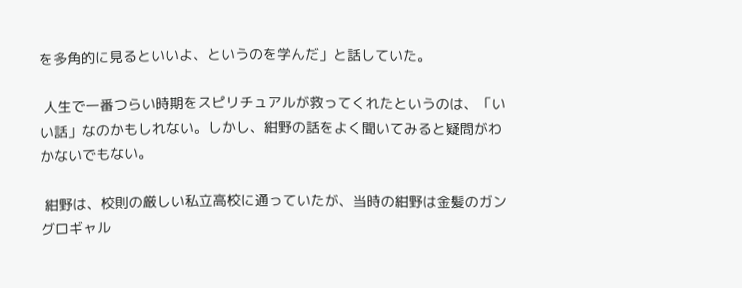を多角的に見るといいよ、というのを学んだ」と話していた。

 人生で一番つらい時期をスピリチュアルが救ってくれたというのは、「いい話」なのかもしれない。しかし、紺野の話をよく聞いてみると疑問がわかないでもない。

 紺野は、校則の厳しい私立高校に通っていたが、当時の紺野は金髪のガングロギャル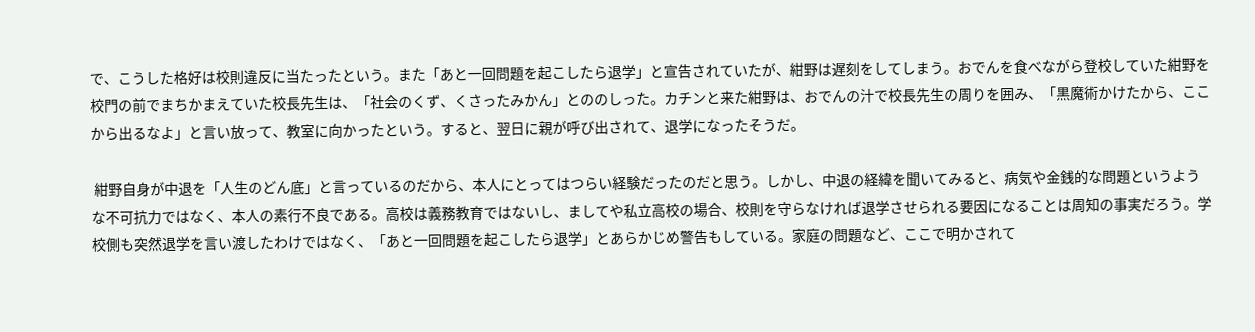で、こうした格好は校則違反に当たったという。また「あと一回問題を起こしたら退学」と宣告されていたが、紺野は遅刻をしてしまう。おでんを食べながら登校していた紺野を校門の前でまちかまえていた校長先生は、「社会のくず、くさったみかん」とののしった。カチンと来た紺野は、おでんの汁で校長先生の周りを囲み、「黒魔術かけたから、ここから出るなよ」と言い放って、教室に向かったという。すると、翌日に親が呼び出されて、退学になったそうだ。

 紺野自身が中退を「人生のどん底」と言っているのだから、本人にとってはつらい経験だったのだと思う。しかし、中退の経緯を聞いてみると、病気や金銭的な問題というような不可抗力ではなく、本人の素行不良である。高校は義務教育ではないし、ましてや私立高校の場合、校則を守らなければ退学させられる要因になることは周知の事実だろう。学校側も突然退学を言い渡したわけではなく、「あと一回問題を起こしたら退学」とあらかじめ警告もしている。家庭の問題など、ここで明かされて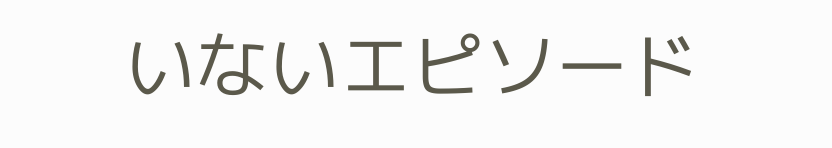いないエピソード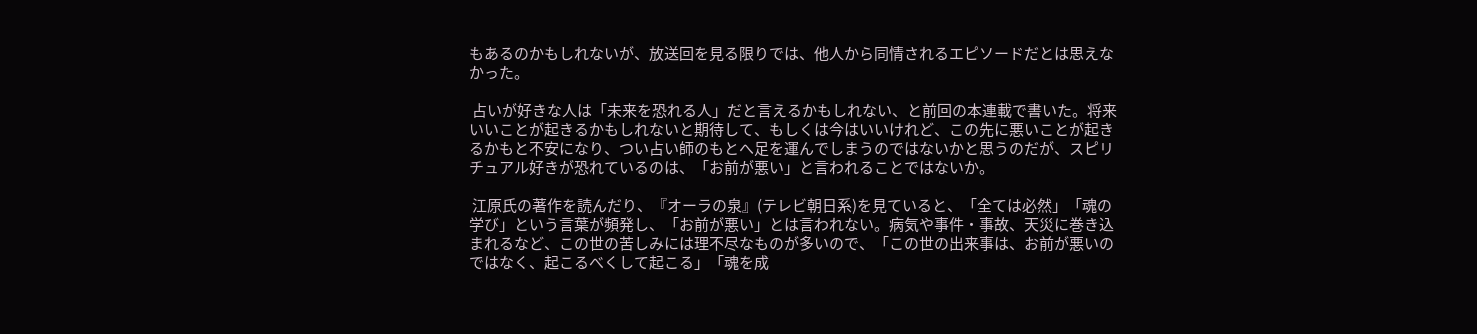もあるのかもしれないが、放送回を見る限りでは、他人から同情されるエピソードだとは思えなかった。

 占いが好きな人は「未来を恐れる人」だと言えるかもしれない、と前回の本連載で書いた。将来いいことが起きるかもしれないと期待して、もしくは今はいいけれど、この先に悪いことが起きるかもと不安になり、つい占い師のもとへ足を運んでしまうのではないかと思うのだが、スピリチュアル好きが恐れているのは、「お前が悪い」と言われることではないか。

 江原氏の著作を読んだり、『オーラの泉』(テレビ朝日系)を見ていると、「全ては必然」「魂の学び」という言葉が頻発し、「お前が悪い」とは言われない。病気や事件・事故、天災に巻き込まれるなど、この世の苦しみには理不尽なものが多いので、「この世の出来事は、お前が悪いのではなく、起こるべくして起こる」「魂を成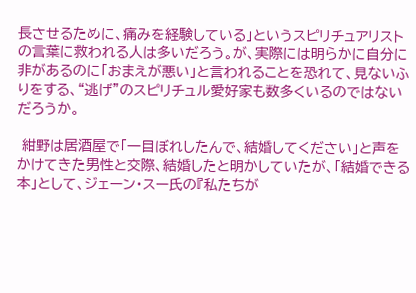長させるために、痛みを経験している」というスピリチュアリストの言葉に救われる人は多いだろう。が、実際には明らかに自分に非があるのに「おまえが悪い」と言われることを恐れて、見ないふりをする、“逃げ”のスピリチュル愛好家も数多くいるのではないだろうか。

 紺野は居酒屋で「一目ぼれしたんで、結婚してください」と声をかけてきた男性と交際、結婚したと明かしていたが、「結婚できる本」として、ジェーン・スー氏の『私たちが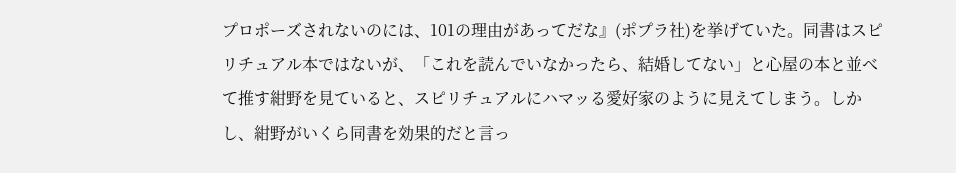プロポーズされないのには、101の理由があってだな』(ポプラ社)を挙げていた。同書はスピリチュアル本ではないが、「これを読んでいなかったら、結婚してない」と心屋の本と並べて推す紺野を見ていると、スピリチュアルにハマッる愛好家のように見えてしまう。しかし、紺野がいくら同書を効果的だと言っ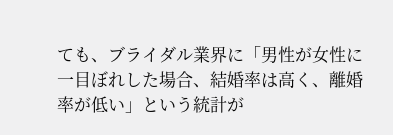ても、ブライダル業界に「男性が女性に一目ぼれした場合、結婚率は高く、離婚率が低い」という統計が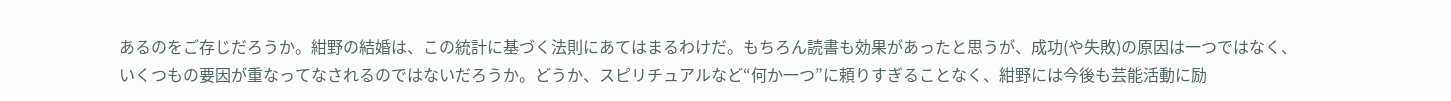あるのをご存じだろうか。紺野の結婚は、この統計に基づく法則にあてはまるわけだ。もちろん読書も効果があったと思うが、成功(や失敗)の原因は一つではなく、いくつもの要因が重なってなされるのではないだろうか。どうか、スピリチュアルなど“何か一つ”に頼りすぎることなく、紺野には今後も芸能活動に励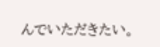んでいただきたい。